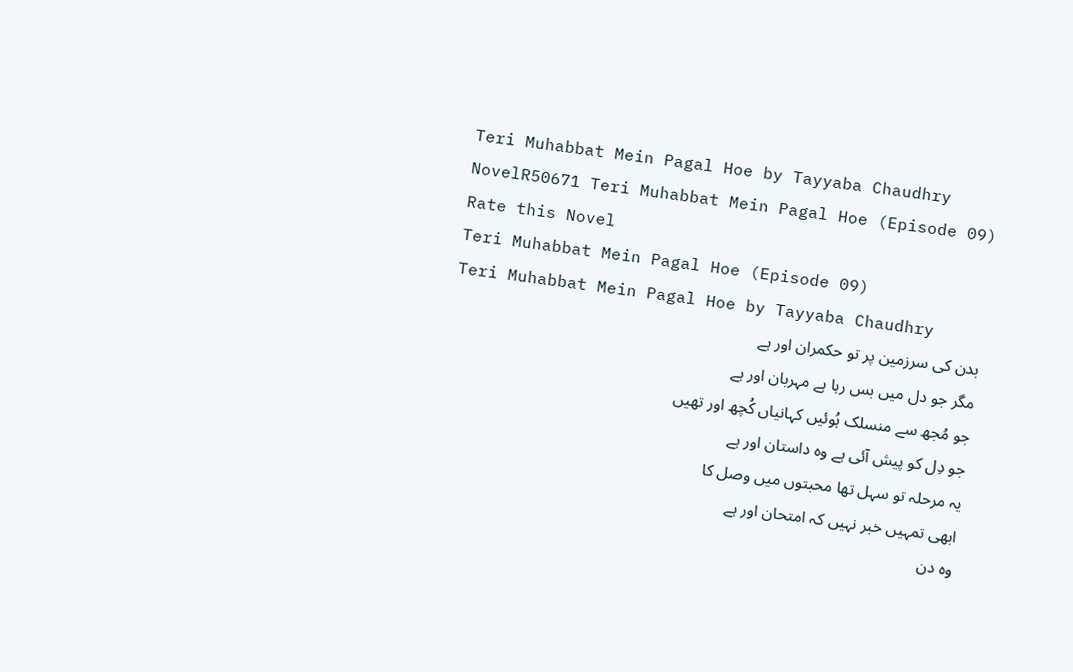Teri Muhabbat Mein Pagal Hoe by Tayyaba Chaudhry NovelR50671 Teri Muhabbat Mein Pagal Hoe (Episode 09)
Rate this Novel
Teri Muhabbat Mein Pagal Hoe (Episode 09)
Teri Muhabbat Mein Pagal Hoe by Tayyaba Chaudhry
بدن کی سرزمین پر تو حکمران اور ہے
مگر جو دل میں بس رہا ہے مہربان اور ہے
جو مُجھ سے منسلک ہُوئیں کہانیاں کُچھ اور تھیں
جو دِل کو پیش آئی ہے وہ داستان اور ہے
یہ مرحلہ تو سہل تھا محبتوں میں وصل کا
ابھی تمہیں خبر نہیں کہ امتحان اور ہے
وہ دن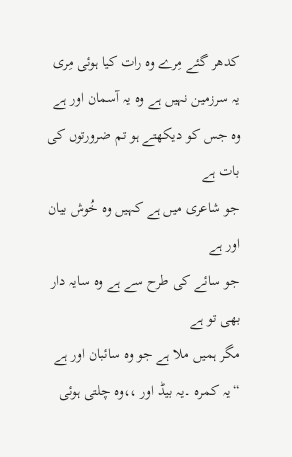کدھر گئے مِرے وہ رات کیا ہوئی مِری
یہ سرزمین نہیں ہے وہ یہ آسمان اور ہے
وہ جس کو دیکھتے ہو تم ضرورتوں کی بات ہے
جو شاعری میں ہے کہیں وہ خُوش بیان اور ہے
جو سائے کی طرح سے ہے وہ سایہ دار بھی تو ہے
مگر ہمیں ملا ہے جو وہ سائبان اور ہے
“یہ کمرہ ۔یہ بیڈ اور ،،وہ چلتی ہوئی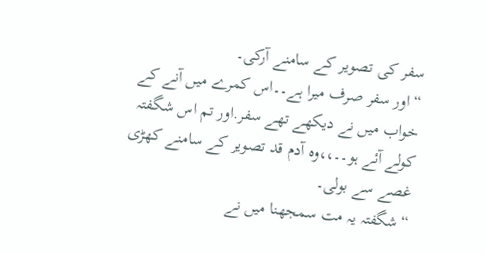سفر کی تصویر کے سامنے آرکی۔
“اور سفر صرف میرا ہے۔۔اس کمرے میں آنے کے خواب میں نے دیکھے تھے سفر.اور تم اس شگفتہ کولے آئے ہو۔۔،،وہ آدم قد تصویر کے سامنے کھڑی غصے سے بولی۔
“شگفتہ یہ مت سمجھنا میں نے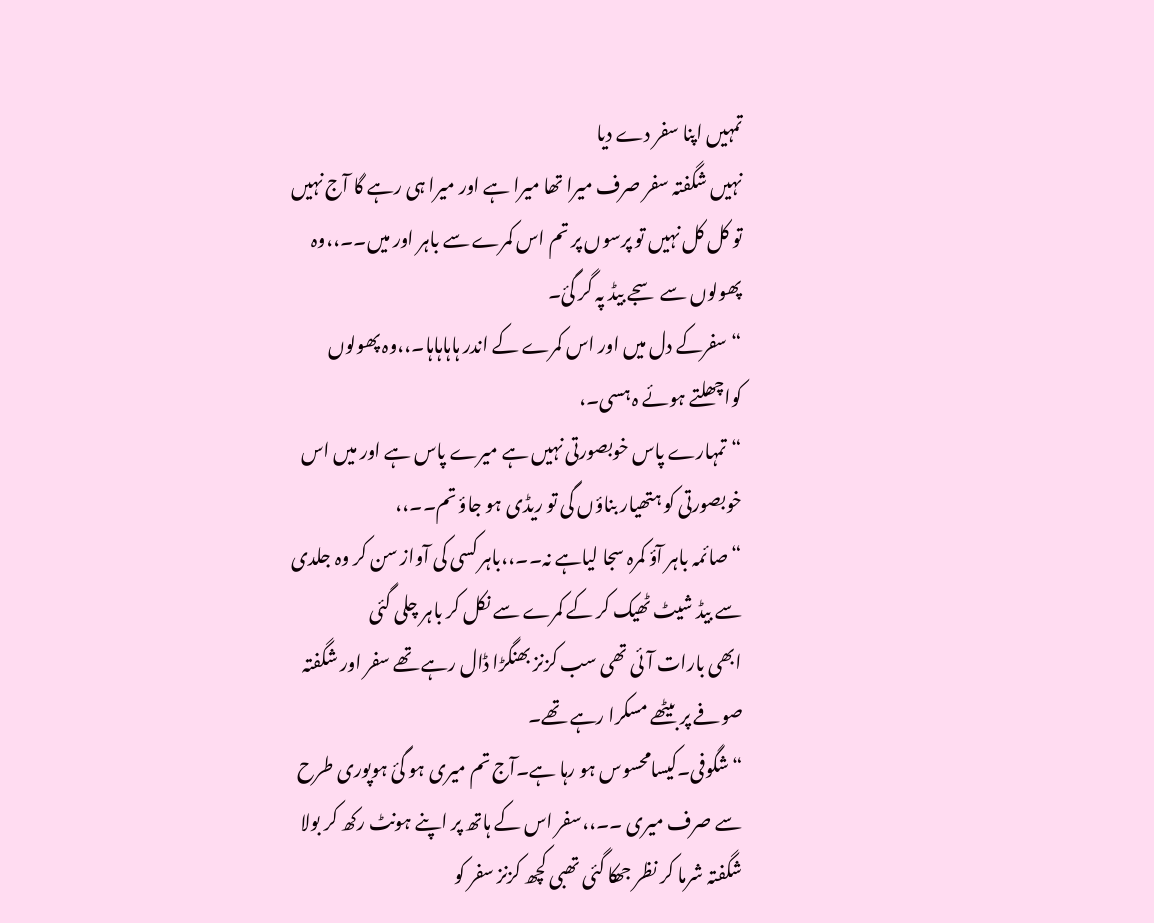تمہیں اپنا سفر دے دیا
نہیں شگفتہ سفر صرف میرا تھا میرا ہے اور میرا ہی رہے گا آج نہیں تو کل کل نہیں تو پرسوں پر تم اس کمرے سے باہر اور میں۔۔،،وہ پھولوں سے سجے بیڈ پہ گر گئ۔
“سفرکے دل میں اور اس کمرے کے اندر ہاہاہاہا۔،،وہ پھولوں کواچھلتے ہوئے ہ ہسی۔،
“تمہارے پاس خوبصورتی نہیں ہے میرے پاس ہے اور میں اس خوبصورتی کو ہتھیار بناؤں گی تو ریڈی ہو جاؤ تم۔۔،،
“صائمہ باہر آؤ کمرہ سجا لیاہے نہ۔۔،،باہر کسی کی آواز سن کر وہ جلدی سے بیڈ شیٹ ٹھیک کر کے کمرے سے نکل کر باہر چلی گئی
ابھی بارات آئی تھی سب کزنز بھنگڑا ڈال رہے تھے سفر اور شگفتہ صوفے پر بیٹھے مسکرا رہے تھے۔
“شگوفی۔کیسامحسوس ہو رہا ہے۔آج تم میری ہو گئ ہوپوری طرح سے صرف میری ۔۔،،سفر اس کے ہاتھ پر اپنے ہونٹ رکھ کر بولا شگفتہ شرما کر نظر جھکا گئی تھبی کچھ کزنز سفر کو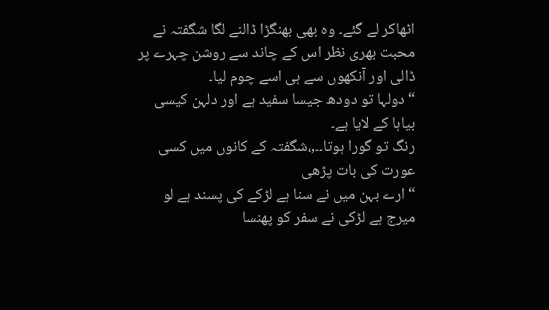اٹھاکر لے گئے۔ وہ بھی بھنگڑا ڈالنے لگا شگفتہ نے محبت بھری نظر اس کے چاند سے روشن چہرے پر ڈالی اور آنکھوں سے ہی اسے چوم لیا۔
“دولہا تو دودھ جیسا سفید ہے اور دلہن کیسی بیاہا کے لایا ہے۔
رنگ تو گورا ہوتا۔۔,،شگفتہ کے کانوں میں کسی عورت کی بات پڑھی
“ارے بہن میں نے سنا ہے لڑکے کی پسند ہے لو میرج ہے لڑکی نے سفر کو پھنسا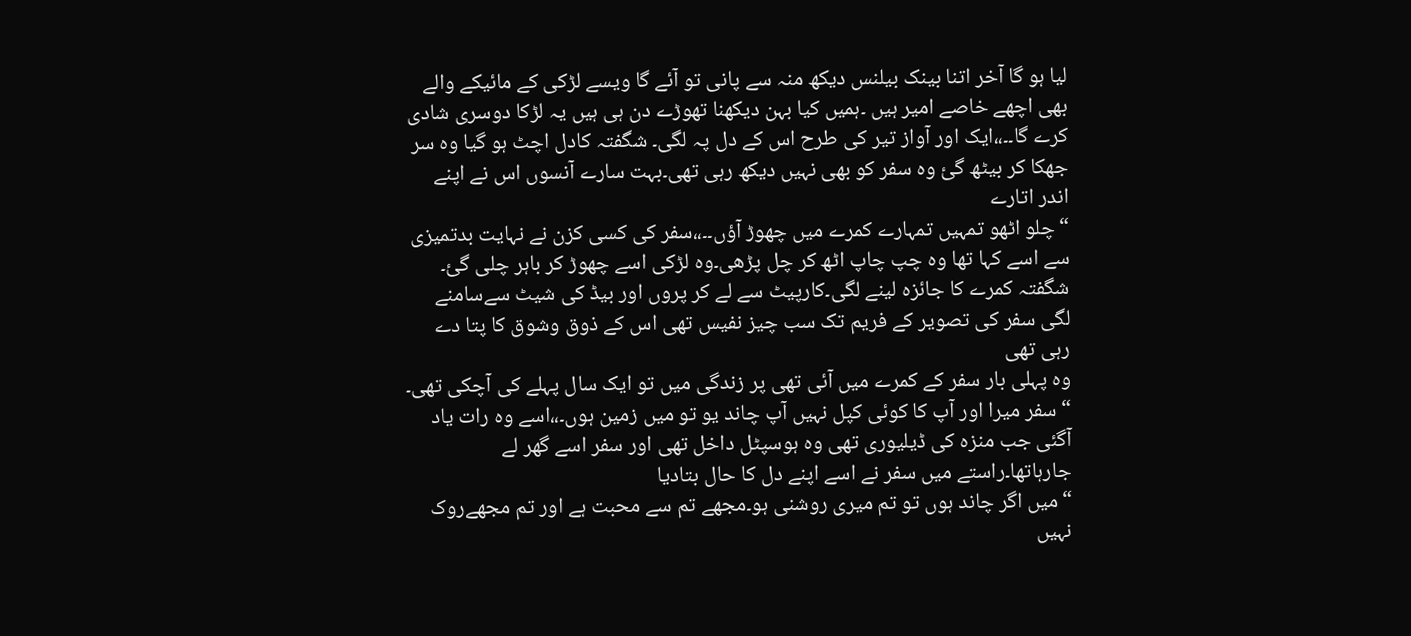لیا ہو گا آخر اتنا بینک بیلنس دیکھ منہ سے پانی تو آئے گا ویسے لڑکی کے مائیکے والے بھی اچھے خاصے امیر ہیں ۔ہمیں کیا بہن دیکھنا تھوڑے دن ہی ہیں یہ لڑکا دوسری شادی کرے گا۔۔،،ایک اور آواز تیر کی طرح اس کے دل پہ لگی۔ شگفتہ کادل اچٹ ہو گیا وہ سر جھکا کر بیٹھ گئ وہ سفر کو بھی نہیں دیکھ رہی تھی۔بہت سارے آنسوں اس نے اپنے اندر اتارے
“چلو اٹھو تمہیں تمہارے کمرے میں چھوڑ آؤں۔۔،،سفر کی کسی کزن نے نہایت بدتمیزی سے اسے کہا تھا وہ چپ چاپ اٹھ کر چل پڑھی۔وہ لڑکی اسے چھوڑ کر باہر چلی گئ۔
شگفتہ کمرے کا جائزہ لینے لگی۔کارپیٹ سے لے کر پروں اور بیڈ کی شیٹ سےسامنے لگی سفر کی تصویر کے فریم تک سب چیز نفیس تھی اس کے ذوق وشوق کا پتا دے رہی تھی
وہ پہلی بار سفر کے کمرے میں آئی تھی پر زندگی میں تو ایک سال پہلے کی آچکی تھی۔
“سفر میرا اور آپ کا کوئی کپل نہیں آپ چاند یو تو میں زمین ہوں۔،،اسے وہ رات یاد آگئی جب منزہ کی ڈیلیوری تھی وہ ہوسپٹل داخل تھی اور سفر اسے گھر لے جارہاتھا۔راستے میں سفر نے اسے اپنے دل کا حال بتادیا
“میں اگر چاند ہوں تو تم میری روشنی ہو۔مجھے تم سے محبت ہے اور تم مجھےروک نہیں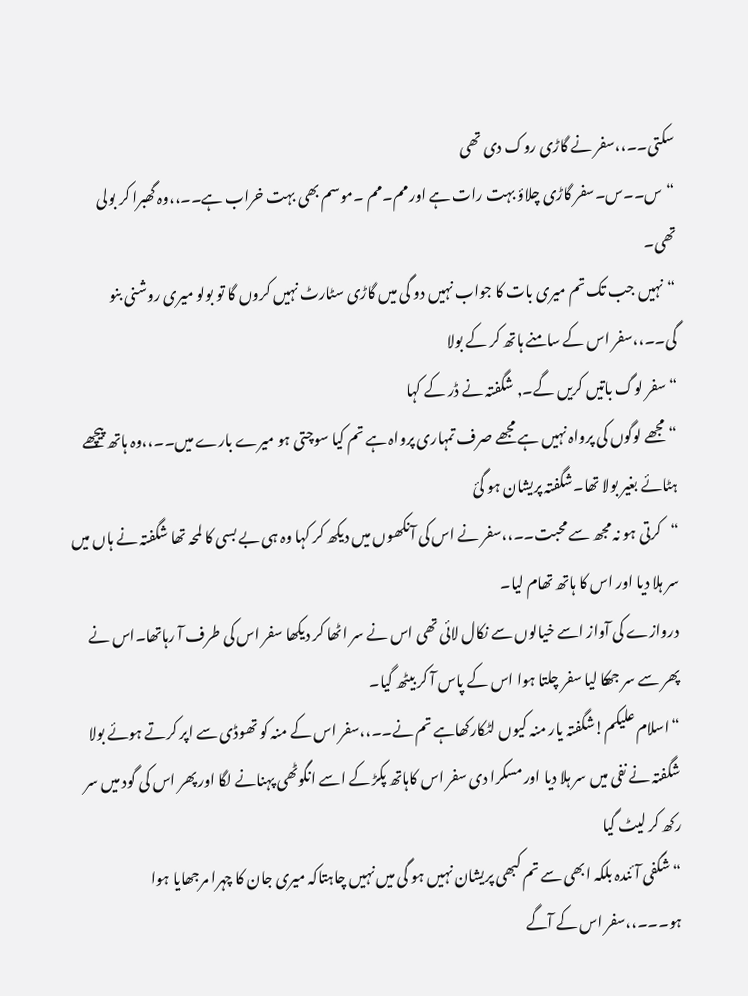سکتی۔۔،،سفر نے گاڑی روک دی تھی
“س۔۔س۔سفر گاڑی چلاؤ بہت رات ہے اور مم۔مم ۔موسم بھی بہت خراب ہے۔۔،،وہ گھبرا کر بولی تھی۔
“نہیں جب تک تم میری بات کا جواب نہیں دو گی میں گاڑی سٹارٹ نہیں کروں گا تو بولو میری روشنی بنو گی۔۔،،سفر اس کے سامنے ہاتھ کر کے بولا
“سفر لوگ باتیں کریں گے۔, شگفتہ نے ڈر کے کہا
“مجھے لوگوں کی پرواہ نہیں ہے مجھے صرف تمہاری پرواہ ہے تم کیا سوچتی ہو میرے بارے میں۔۔،،وہ ہاتھ پیچھے ہٹائے بغیر بولا تھا۔شگفتہ پریشان ہو گئ
“کرتی ہو نہ مجھ سے محبت۔۔،،سفر نے اس کی آنکھوں میں دیکھ کر کہا وہ ہی بے بسی کا لمحہ تھا شگفتہ نے ہاں میں سر ہلا دیا اور اس کا ہاتھ تھام لیا۔
دروازے کی آواز اسے خیالوں سے نکال لائی تھی اس نے سر اٹھا کر دیکھا سفر اس کی طرف آ رہاتھا۔اس نے پھر سے سر جھکا لیا سفر چلتا ہوا اس کے پاس آ کر بیٹھ گیا۔
“اسلام علیکم!شگفتہ یار منہ کیوں لٹکارکھاہے تم نے۔۔،،سفر اس کے منہ کو تھوڈی سے اپر کرتے ہوئے بولا شگفتہ نے نفی میں سر ہلا دیا اور مسکرا دی سفر اس کاہاتھ پکڑ کے اسے انگوٹھی پہنانے لگا اور پھر اس کی گود میں سر رکھ کر لیٹ گیا
“شگفی آئندہ بلکہ ابھی سے تم کبھی پریشان نہیں ہو گی میں نہیں چاہتاکہ میری جان کا چہرا مرجھایا ہوا ہو۔۔۔،،سفر اس کے آگے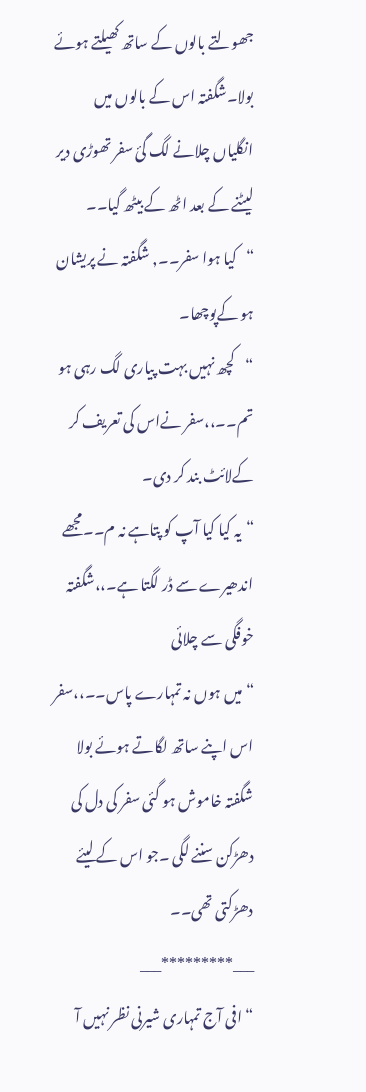جھولتے بالوں کے ساتھ کھیلتے ہوئے بولا۔شگفتہ اس کے بالوں میں انگلیاں چلانے لگ گئ سفر تھوڑی دیر لیٹنے کے بعد اٹھ کے بیٹھ گیا۔۔
“کیا ہوا سفر۔۔, شگفتہ نے پریشان ہو کےپوچھا۔
“کچھ نہیں بہت پیاری لگ رہی ہو تم۔۔،،سفر نےاس کی تعریف کر کےلائٹ بند کر دی۔
“یہ کیا کیا آپ کو پتاہے نہ م۔۔مجھے اندھیرے سے ڈر لگتا ہے۔،،شگفتہ خوفگی سے چلائی
“میں ہوں نہ تمہارے پاس۔۔،،سفر اس اپنے ساتھ لگاتے ہوئے بولا شگفتہ خاموش ہو گئی سفر کی دل کی دھڑکن سننے لگی ۔جو اس کے لیئے دھڑکتی تھی۔۔
___*********___
“افی آج تمہاری شیرنی نظر نہیں آ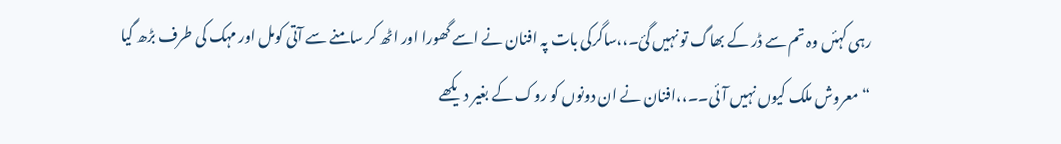رہی کہئں وہ تم سے ڈر کے بھاگ تو نہیں گئ۔،،ساگرکی بات پہ افنان نے اسے گھورا اور اٹھ کر سامنے سے آتی کومل اور مہک کی طرف بڑھ گیا
“معروش ملک کیوں نہیں آئی۔۔،،افنان نے ان دونوں کو روک کے بغیر دیکھے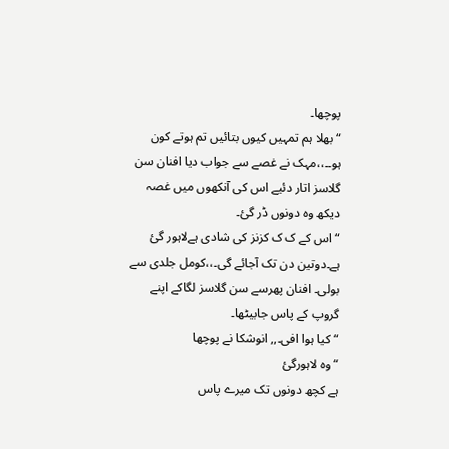پوچھا۔
“بھلا ہم تمہیں کیوں بتائیں تم ہوتے کون ہو۔۔،،مہک نے غصے سے جواب دیا افنان سن گلاسز اتار دئیے اس کی آنکھوں میں غصہ دیکھ وہ دونوں ڈر گئ۔
“اس کے ک ک کزنز کی شادی ہےلاہور گئ ہے۔دوتین دن تک آجائے گی۔،،کومل جلدی سے بولی۔ افنان پھرسے سن گلاسز لگاکے اپنے گروپ کے پاس جابیٹھا۔
“کیا ہوا افی۔,, انوشکا نے پوچھا
“وہ لاہورگئ
ہے کچھ دونوں تک میرے پاس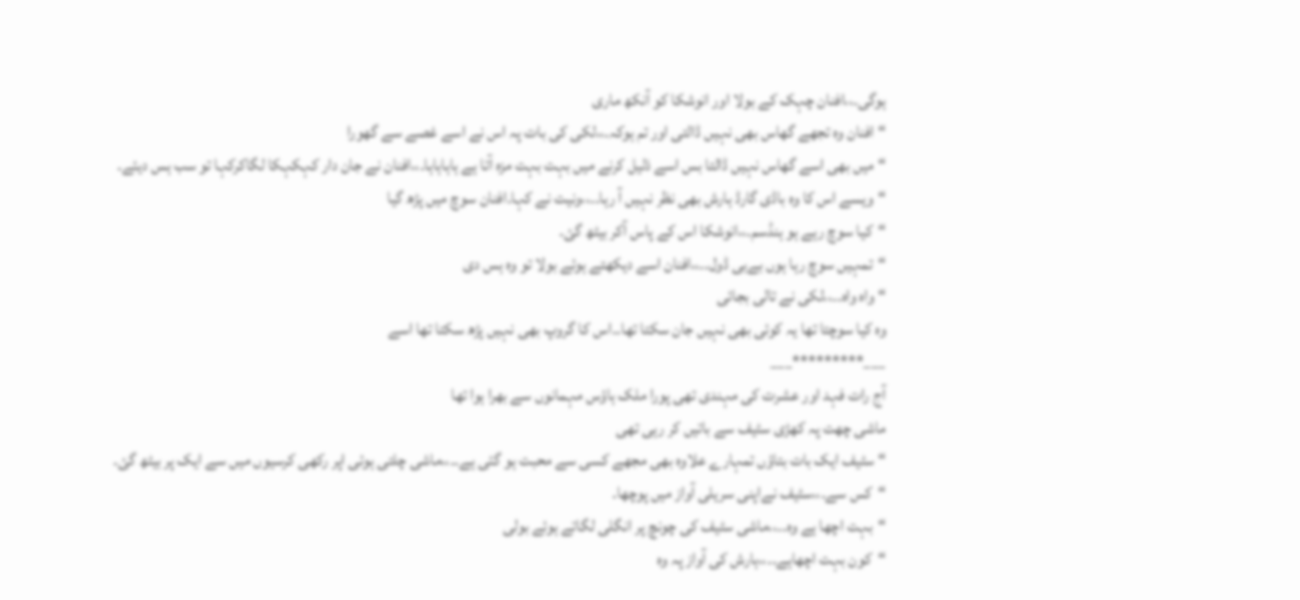ہوگی۔،،افنان چہک کے بولا اور انوشکا کو آنکھ ماری
“افنان وہ تجھے گھاس بھی نہیں ڈالتی اور تم ہوکہ۔،،لکی کی بات پہ اس نے اسے غصے سے گھورا
“میں بھی اسے گھاس نہیں ڈالتا بس اسے ذلیل کرنے میں بہت بہت مزہ آتا ہے ہاہاہاہا۔،،افنان نے جان دار کہکہکا لگاکرکہا تو سب ہس دیئے۔
“ویسے اس کا وہ باڈی گارڈ ہارش بھی نظر نہیں آ رہا۔۔،،ونیت نے کہا۔افنان سوچ میں پڑھ گیا
“کیا سوچ رہے ہو ہنڈسم۔،،انوشکا اس کے پاس آکر بیٹھ گئ۔
“تمہیں سوچ رہا ہوں بےبی ڈول۔۔،،افنان اسے دیکھتے ہوئے بولا تو وہ ہس دی
“واہ واہ۔۔،،لکی نے تالی بجائی
وہ کیا سوچتا تھا یہ کوئی بھی نہیں جان سکتا تھا۔۔اس کا گروپ بھی نہیں پڑھ سکتا تھا اسے
___*********___
آج رات فہد اور عشرت کی مہندی تھی پورا ملک ہاؤس مہمانوں سے بھرا ہوا تھا
ماشی چھت پہ کھڑی سٹیف سے باتیں کر رہی تھی
“سٹیف ایک بات بتاؤں تمہارے علاوہ بھی مجھے کسی سے محبت ہو گئی ہے۔۔،،ماشی چلتی ہوئی اپر رکھی کرسیوں میں سے ایک پر بیٹھ گئ۔
“کس سے۔،،سٹیف نےاپنی سریلی آواز میں پوچھا۔
“بہت اچھا ہے وہ۔۔،،ماشی سٹیف کی چونچ پر انگلی لگاتے ہوئے بولی
“کون بہت اچھاہے۔۔،،ہارش کی آواز پہ وہ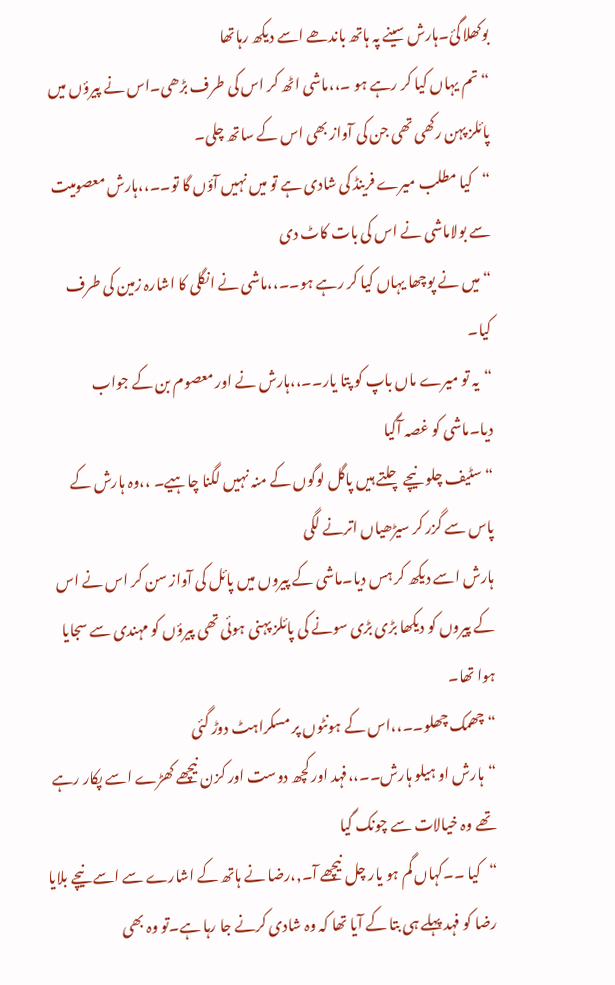بوکھلا گئ۔ہارش سینے پہ ہاتھ باندھے اسے دیکھ رہاتھا
“تم یہاں کیا کر رہے ہو ۔،،ماشی اٹھ کر اس کی طرف بڑھی۔اس نے پیرؤں میں پائلز پہن رکھی تھی جن کی آواز بھی اس کے ساتھ چلی۔
“کیا مطلب میرے فرینڈ کی شادی ہے تو میں نہیں آؤں گا تو۔۔،،ہارش معصومیت سے بولاماشی نے اس کی بات کاٹ دی
“میں نے پوچھا یہاں کیا کر رہے ہو۔۔،،ماشی نے انگلی کا اشارہ زمین کی طرف کیا۔
“یہ تو میرے ماں باپ کو پتا یار۔۔،،ہارش نے اور معصوم بن کے جواب دیا۔ماشی کو غصہ آگیا
“سٹیف چلو نیچے چلتے ہیں پاگل لوگوں کے منہ نہیں لگنا چاہیے۔ ،،وہ ہارش کے پاس سے گزر کر سیڑھیاں اترنے لگی
ہارش اسے دیکھ کر ہس دیا۔ماشی کے پیروں میں پائل کی آواز سن کر اس نے اس کے پیروں کو دیکھا بڑی بڑی سونے کی پائلز پہنی ہوئی تھی پیرؤں کو مہندی سے سجایا ہوا تھا۔
“چھمک چھلو۔۔،،اس کے ہونٹوں پر مسکراہٹ دوڑ گئی
“ہارش او ہیلو ہارش۔۔،،فہد اور کچھ دوست اور کزن نیچھے کھڑے اسے پکار رہے تھے وہ خیالات سے چونک گیا
“کیا ۔۔کہاں گم ہو یار چل نیچھے آ۔,،رضا نے ہاتھ کے اشارے سے اسے نیچے بلایا
رضا کو فہد پہلے ہی بتا کے آیا تھا کہ وہ شادی کرنے جا رہا ہے۔تو وہ بھی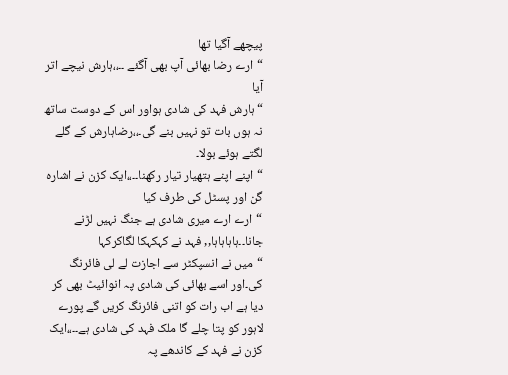پیچھے آگیا تھا
“ارے رضا بھائی آپ بھی آگئے ۔۔،،ہارش نیچے اتر آیا
“ہارش فہد کی شادی ہواور اس کے دوست ساتھ نہ ہوں بات تو نہیں بنے گی۔،،رضاہارش کے گلے لگتے ہوئے بولا۔
“اپنے اپنے ہتھیار تیار رکھنا۔۔،،ایک کزن نے اشارہ گن اور پسٹل کی طرف کیا
“ارے ارے میری شادی ہے جنگ نہیں لڑنے جانا۔۔ہاہاہاہا,, فہد نے کہکہکا لگاکرکہا
“میں نے انسپکٹر سے اجازت لے لی فائرنگ کی۔اور اسے بھائی کی شادی پہ انوائیٹ بھی کر دیا ہے اب رات کو اتنی فائرنگ کریں گے پورے لاہور کو پتا چلے گا ملک فہد کی شادی ہے۔۔،،ایک کزن نے فہد کے کاندھے پہ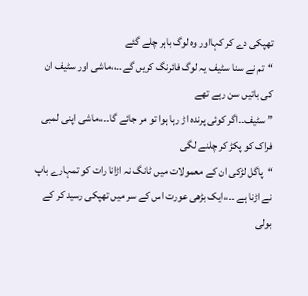تھپکی دے کر کہااور وہ لوگ باہر چلے گئے
“تم نے سنا سٹیف یہ لوگ فائرنگ کریں گے۔۔،،ماشی اور سٹیف ان کی باتیں سن رہے تھے
” سٹیف۔۔اگر کوئی پرندہ اڑ رہا ہوا تو مر جائے گا۔۔،،ماشی اپنی لمبی فراک کو پکڑ کر چلنے لگی
“پاگل لڑکی ان کے معمولات میں ٹانگ نہ اڑانا رات کو تمہارے باپ نے اڑنا ہے ۔۔،،ایک بڑھی عورت اس کے سر میں تھپکی رسید کر کے بولی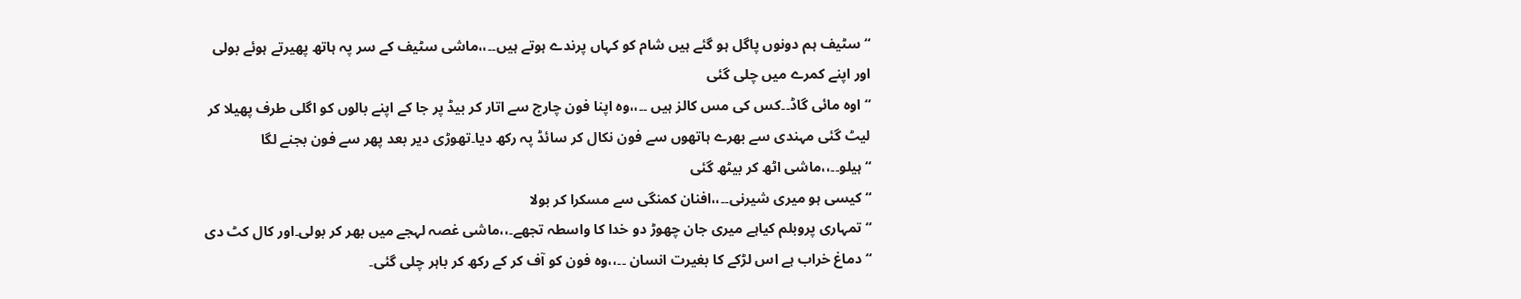“سٹیف ہم دونوں پاگل ہو گئے ہیں شام کو کہاں پرندے ہوتے ہیں۔۔،،ماشی سٹیف کے سر پہ ہاتھ پھیرتے ہوئے بولی اور اپنے کمرے میں چلی گئی
“اوہ مائی گاڈ۔۔کس کی مس کالز ہیں ۔۔،،وہ اپنا فون چارج سے اتار کر بیڈ پر جا کے اپنے بالوں کو اگلی طرف پھیلا کر لیٹ گئی مہندی سے بھرے ہاتھوں سے فون نکال کر سائڈ پہ رکھ دیا۔تھوڑی دیر بعد پھر سے فون بجنے لگا
“ہیلو۔۔،،ماشی اٹھ کر بیٹھ گئی
“کیسی ہو میری شیرنی۔۔،،افنان کمنگی سے مسکرا کر بولا
“تمہاری پروبلم کیاہے میری جان چھوڑ دو خدا کا واسطہ تجھے۔،،ماشی غصہ لہجے میں بھر کر بولی۔اور کال کٹ دی
“دماغ خراب ہے اس لڑکے کا بغیرت انسان ۔۔،،وہ فون کو آف کر کے رکھ کر باہر چلی گئی۔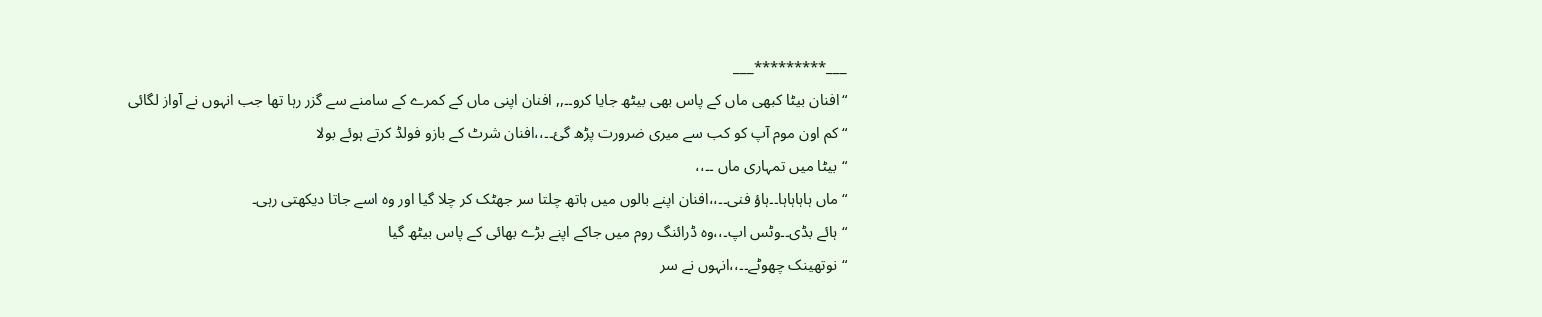___*********___
“افنان بیٹا کبھی ماں کے پاس بھی بیٹھ جایا کرو۔۔,, افنان اپنی ماں کے کمرے کے سامنے سے گزر رہا تھا جب انہوں نے آواز لگائی
“کم اون موم آپ کو کب سے میری ضرورت پڑھ گئ۔۔،،افنان شرٹ کے بازو فولڈ کرتے ہوئے بولا
“بیٹا میں تمہاری ماں ۔۔،،
“ماں ہاہاہاہا۔۔ہاؤ فنی۔۔،،افنان اپنے بالوں میں ہاتھ چلتا سر جھٹک کر چلا گیا اور وہ اسے جاتا دیکھتی رہی۔
“ہائے بڈی۔۔وٹس اپ۔،،وہ ڈرائنگ روم میں جاکے اپنے بڑے بھائی کے پاس بیٹھ گیا
“نوتھینک چھوٹے۔۔،،انہوں نے سر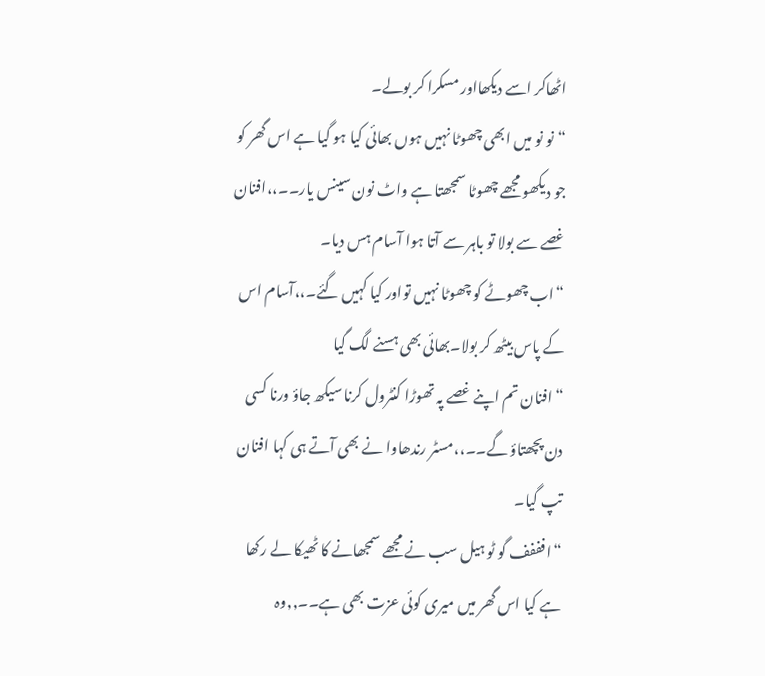اٹھاکر اسے دیکھااور مسکرا کر بولے۔
“نو نو میں ابھی چھوٹا نہیں ہوں بھائی کیا ہو گیا ہے اس گھر کو جو دیکھو مجھے چھوٹا سمجھتا ہے واٹ نون سینس یار۔۔،،افنان غصے سے بولا تو باہر سے آتا ہوا آسام ہس دیا۔
“اب چھوٹے کو چھوٹا نہیں تواور کیا کہیں گئے۔،،آسام اس کے پاس بیٹھ کر بولا۔بھائی بھی ہسنے لگ گیا
“افنان تم اپنے غصے پہ تھوڑا کنٹرول کرنا سیکھ جاؤ ورنا کسی دن پچھتاؤ گے۔۔،،مسٹر رندھاوا نے بھی آتے ہی کہا افنان تپ گیا۔
“افففف گو ٹو ہیل سب نے مجھے سمجھانے کا ٹھیکا لے رکھا ہے کیا اس گھر میں میری کوئی عزت بھی ہے۔۔,,وہ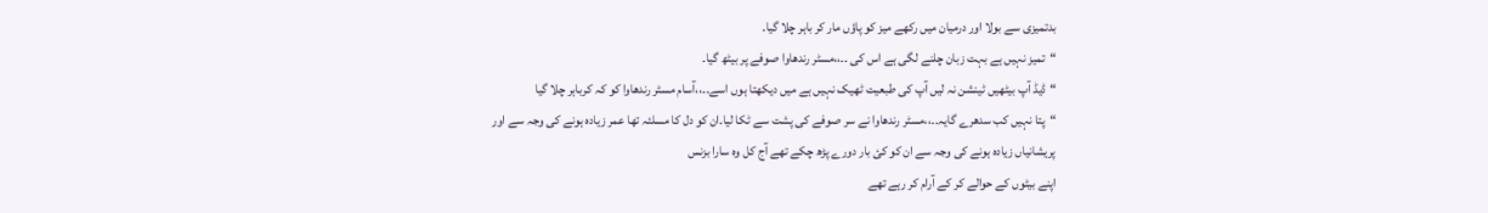بدتمیزی سے بولا اور درمیان میں رکھے میز کو پاؤں مار کر باہر چلا گیا۔
“تمیز نہیں ہے بہت زبان چلنے لگی ہے اس کی ۔۔،،مسٹر رندھاوا صوفے پر بیٹھ گیا۔
“ڈیڈ آپ بیٹھیں ٹینشن نہ لیں آپ کی طبعیت ٹھیک نہیں ہے میں دیکھتا ہوں اسے۔۔،،آسام مسٹر رندھاوا کو کہ کرباہر چلا گیا
“پتا نہیں کب سدھرے گایہ۔۔،،مسٹر رندھاوا نے سر صوفے کی پشت سے ٹکا لیا۔ان کو دل کا مسلئہ تھا عمر زیادہ ہونے کی وجہ سے اور پریشانیاں زیادہ ہونے کی وجہ سے ان کو کئ بار دورے پڑھ چکے تھے آج کل وہ سارا بزنس
اپنے بیٹوں کے حوالے کر کے آرام کر رہے تھے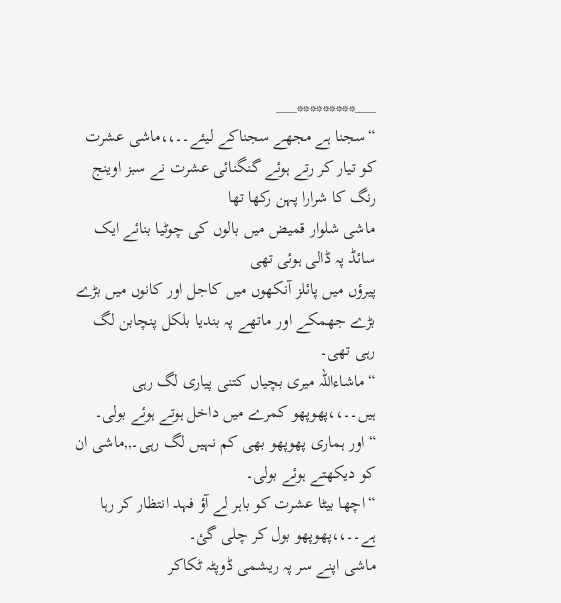___*********___
“سجنا ہے مجھے سجناکے لیئے۔۔،،ماشی عشرت کو تیار کر رتے ہوئے گنگنائی عشرت نے سبز اوینج رنگ کا شرارا پہن رکھا تھا
ماشی شلوار قمیض میں بالوں کی چوٹیا بنائے ایک سائڈ پہ ڈالی ہوئی تھی
پیرؤں میں پائلز آنکھوں میں کاجل اور کانوں میں بڑے بڑے جھمکے اور ماتھے پہ بندیا بلکل پنچابن لگ رہی تھی۔
“ماشاءاللہ میری بچیاں کتنی پیاری لگ رہی ہیں۔۔،،پھوپھو کمرے میں داخل ہوتے ہوئے بولی۔
“اور ہماری پھوپھو بھی کم نہیں لگ رہی۔,,ماشی ان کو دیکھتے ہوئے بولی۔
“اچھا بیٹا عشرت کو باہر لے آؤ فہد انتظار کر رہا ہے۔۔،،پھوپھو بول کر چلی گئ۔
ماشی اپنے سر پہ ریشمی ڈوپٹہ ٹکاکر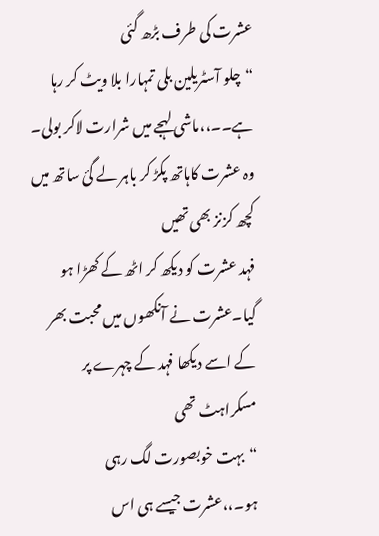عشرت کی طرف بڑھ گئی
“چلو آسٹریلین بلی تمہارا بلا ویٹ کر رہا ہے۔۔،،ماشی لہجے میں شرارت لاکر بولی۔
وہ عشرت کاہاتھ پکڑ کر باہر لے گئ ساتھ میں کچھ کزنز بھی تھیں
فہد عشرت کو دیکھ کر اٹھ کے کھڑا ہو گیا۔عشرت نے آنکھوں میں محبت بھر کے اسے دیکھا فہد کے چہرے پر مسکراہٹ تھی
“بہت خوبصورت لگ رہی ہو۔،،عشرت جیسے ہی اس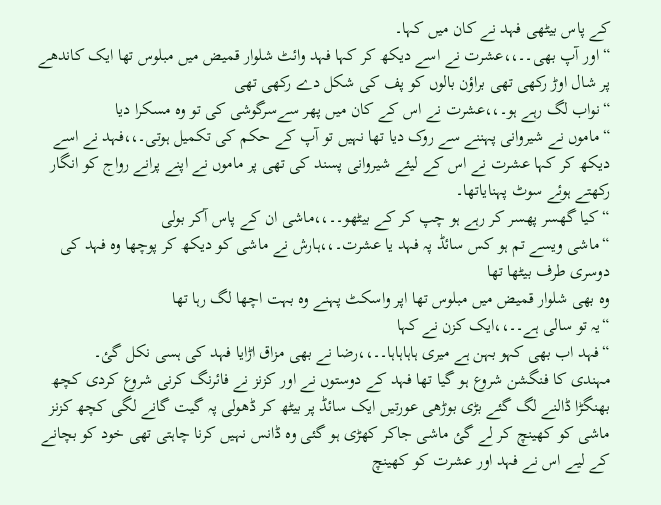کے پاس بیٹھی فہد نے کان میں کہا۔
“اور آپ بھی۔۔،،عشرت نے اسے دیکھ کر کہا فہد وائٹ شلوار قمیض میں مبلوس تھا ایک کاندھے پر شال اوڑ رکھی تھی براؤن بالوں کو پف کی شکل دے رکھی تھی
“نواب لگ رہے ہو۔،،عشرت نے اس کے کان میں پھر سےسرگوشی کی تو وہ مسکرا دیا
“ماموں نے شیروانی پہننے سے روک دیا تھا نہیں تو آپ کے حکم کی تکمیل ہوتی۔،،فہد نے اسے دیکھ کر کہا عشرت نے اس کے لیئے شیروانی پسند کی تھی پر ماموں نے اپنے پرانے رواج کو انگار رکھتے ہوئے سوٹ پہنایاتھا۔
“کیا گھسر پھسر کر رہے ہو چپ کر کے بیٹھو۔۔،،ماشی ان کے پاس آکر بولی
“ماشی ویسے تم ہو کس سائڈ پہ فہد یا عشرت۔،،ہارش نے ماشی کو دیکھ کر پوچھا وہ فہد کی دوسری طرف بیٹھا تھا
وہ بھی شلوار قمیض میں مبلوس تھا اپر واسکٹ پہنے وہ بہت اچھا لگ رہا تھا
“یہ تو سالی ہے۔۔،،ایک کزن نے کہا
“فہد اب بھی کہو بہن ہے میری ہاہاہاہا۔۔،،رضا نے بھی مزاق اڑایا فہد کی ہسی نکل گئ۔
مہندی کا فنگشن شروع ہو گیا تھا فہد کے دوستوں نے اور کزنز نے فائرنگ کرنی شروع کردی کچھ بھنگڑا ڈالنے لگ گئے بڑی بوڑھی عورتیں ایک سائڈ پر بیٹھ کر ڈھولی پہ گیت گانے لگی کچھ کزنز ماشی کو کھینچ کر لے گئ ماشی جاکر کھڑی ہو گئی وہ ڈانس نہیں کرنا چاہتی تھی خود کو بچانے کے لیے اس نے فہد اور عشرت کو کھینچ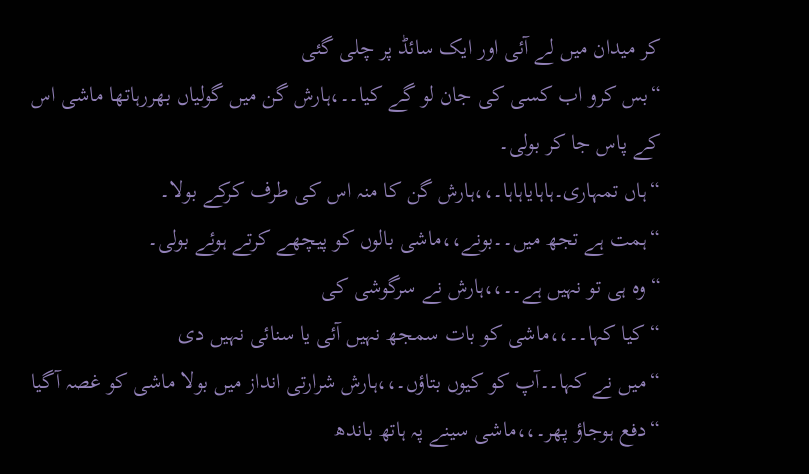کر میدان میں لے آئی اور ایک سائڈ پر چلی گئی
“بس کرو اب کسی کی جان لو گے کیا۔۔،ہارش گن میں گولیاں بھررہاتھا ماشی اس کے پاس جا کر بولی۔
“ہاں تمہاری۔ہاہایاہاہا۔،،ہارش گن کا منہ اس کی طرف کرکے بولا۔
“ہمت ہے تجھ میں۔۔بونے،،ماشی بالوں کو پیچھے کرتے ہوئے بولی۔
“وہ ہی تو نہیں ہے۔۔،،ہارش نے سرگوشی کی
“کیا کہا۔۔،،ماشی کو بات سمجھ نہیں آئی یا سنائی نہیں دی
“میں نے کہا۔۔آپ کو کیوں بتاؤں۔،،ہارش شرارتی انداز میں بولا ماشی کو غصہ آگیا
“دفع ہوجاؤ پھر۔،،ماشی سینے پہ ہاتھ باندھ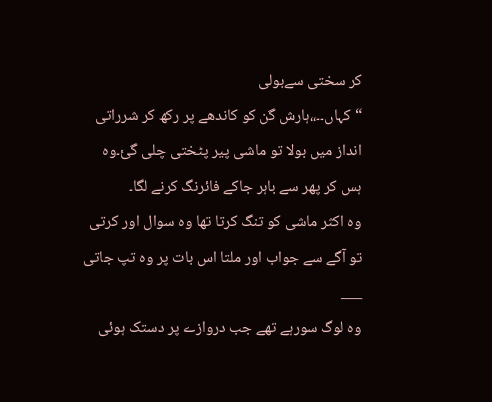کر سختی سےبولی
“کہاں۔۔،،ہارش گن کو کاندھے پر رکھ کر شرراتی انداز میں بولا تو ماشی پیر پٹختی چلی گئ۔وہ ہس کر پھر سے باہر جاکے فائرنگ کرنے لگا۔
وہ اکثر ماشی کو تنگ کرتا تھا وہ سوال اور کرتی تو آگے سے جواب اور ملتا اس بات پر وہ تپ جاتی
___
وہ لوگ سورہے تھے جب دروازے پر دستک ہوئی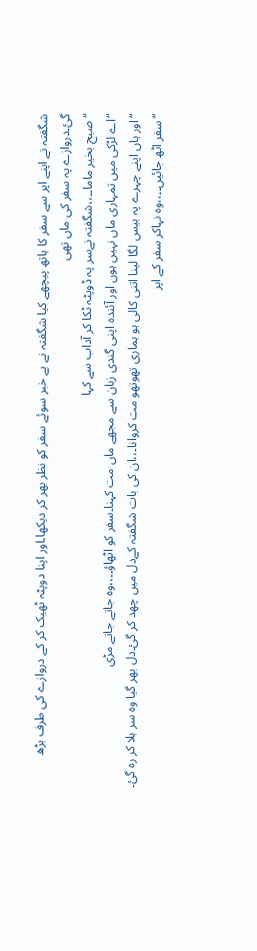شگفتہ نے اپنے اپر سے سفر کا ہاتھ پیچھے کیا شگفتہ نے بے خبر سوئے سفر کو نظر بھر کر دیکھا۔اور اپنا دوپٹہ ٹھیک کر کے دروازے کی طرف بڑھ گئ۔دروازے پہ سفر کی ماں تھی
“صبح بخیر ماما۔۔،،شگفتہ نےسر پہ ڈوپٹہ ٹکا کر آداب سے کہا
“اے لڑکی میں تمہاری ماں نہیں ہوں اور آئندہ اپنی گندی زبان سے مجھے ماں مت کہنا۔سفر کو اٹھاؤ۔۔،،وہ جاتے جاتے مڑی
“اور ہاں اپنے چہرے پہ بیس لگا لینا اتنی کالی ہو ہماری تھوتھو مت کروانا۔،،ان کی بات شگفتہ کےدل میں چھد کر گئ۔دل بھر گیا وہ سر ہلا کر رہ گئ۔
“سفر اٹھ جائیں۔۔،،وہ نہاکر سفر کے اپر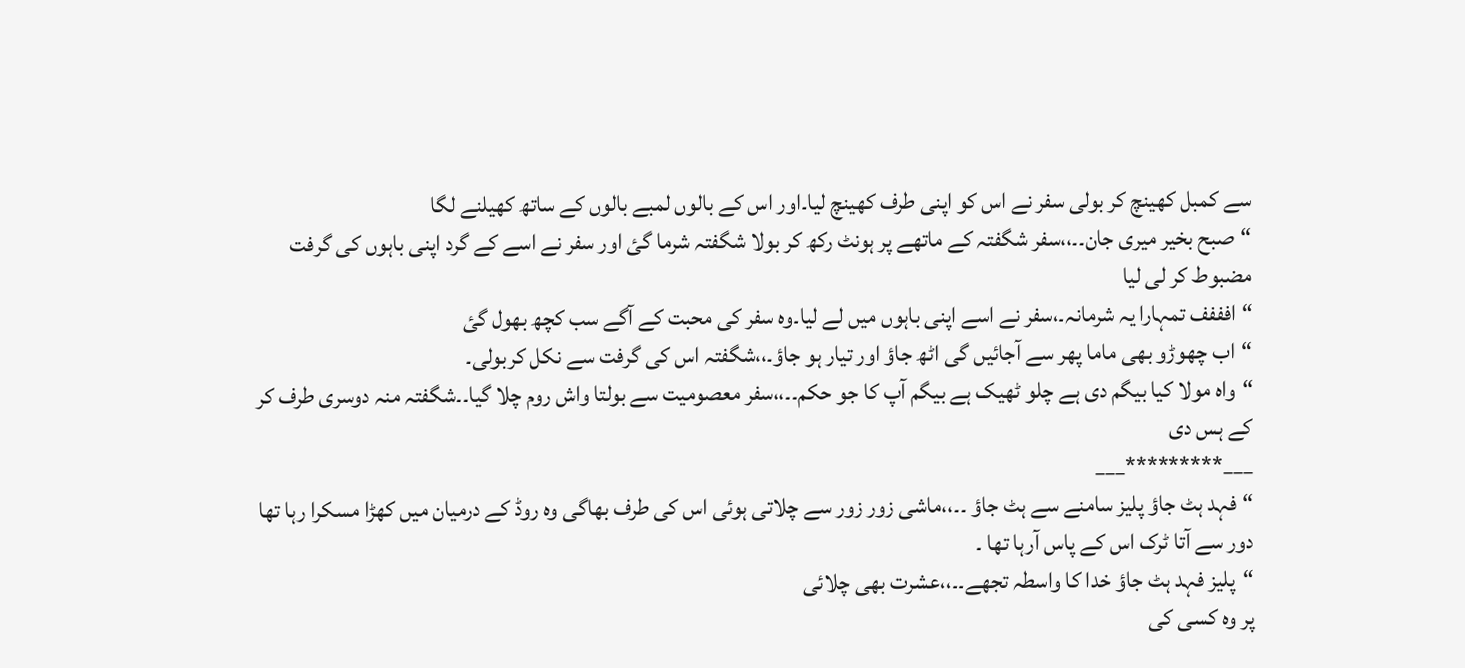سے کمبل کھینچ کر بولی سفر نے اس کو اپنی طرف کھینچ لیا۔اور اس کے بالوں لمبے بالوں کے ساتھ کھیلنے لگا
“صبح بخیر میری جان۔۔،،سفر شگفتہ کے ماتھے پر ہونٹ رکھ کر بولا شگفتہ شرما گئ اور سفر نے اسے کے گرد اپنی باہوں کی گرفت مضبوط کر لی لیا
“افففف تمہارا یہ شرمانہ۔،سفر نے اسے اپنی باہوں میں لے لیا۔وہ سفر کی محبت کے آگے سب کچھ بھول گئ
“اب چھوڑو بھی ماما پھر سے آجائیں گی اٹھ جاؤ اور تیار ہو جاؤ۔،،شگفتہ اس کی گرفت سے نکل کربولی۔
“واہ مولا کیا بیگم دی ہے چلو ٹھیک ہے بیگم آپ کا جو حکم۔۔،،سفر معصومیت سے بولتا واش روم چلا گیا۔۔شگفتہ منہ دوسری طرف کر کے ہس دی
___*********___
“فہد ہٹ جاؤ پلیز سامنے سے ہٹ جاؤ ۔۔،،ماشی زور زور سے چلاتی ہوئی اس کی طرف بھاگی وہ روڈ کے درمیان میں کھڑا مسکرا رہا تھا دور سے آتا ٹرک اس کے پاس آرہا تھا ۔
“پلیز فہد ہٹ جاؤ خدا کا واسطہ تجھے۔۔،،عشرت بھی چلائی
پر وہ کسی کی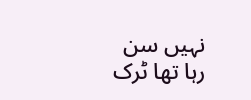نہیں سن رہا تھا ٹرک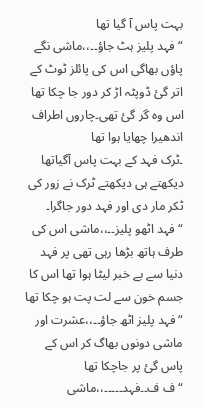بہت پاس آ گیا تھا
“فہد پلیز ہٹ جاؤ۔۔،،ماشی نگے پاؤں بھاگی اس کی پائلز ٹوٹ کے اتر گئ ڈوپٹہ اڑ کر دور جا چکا تھا اس وہ گر گئ تھی۔چاروں اطراف اندھیرا چھایا ہوا تھا
۔ٹرک فہد کے بہت پاس آگیاتھا دیکھتے ہی دیکھتے ٹرک نے زور کی ٹکر مار دی اور فہد دور جاگرا۔
“فہد اٹھو پلیز۔۔،،ماشی اس کی طرف ہاتھ بڑھا رہی تھی پر فہد دنیا سے بے خبر لیٹا ہوا تھا اس کا جسم خون سے لت پت ہو چکا تھا
“فہد پلیز اٹھ جاؤ۔۔،،عشرت اور ماشی دونوں بھاگ کر اس کے پاس گئ پر جاچکا تھا
“ف ف۔۔فہد۔۔۔۔۔،،ماشی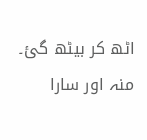اٹھ کر بیٹھ گئ۔
منہ اور سارا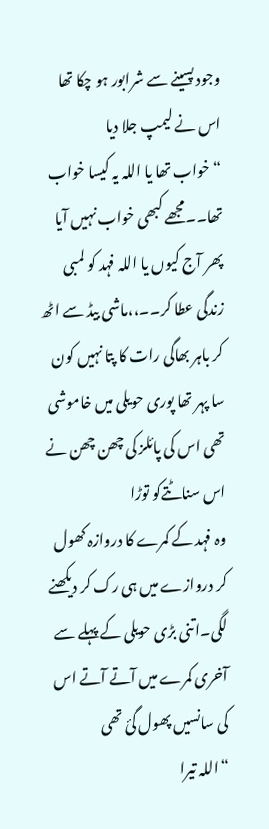وجود پسینے سے شرابور ہو چکا تھا اس نے لیمپ جلا دیا
“خواب تھا یا اللہ یہ کیسا خواب تھا۔۔مجھے کبھی خواب نہیں آیا پھر آج کیوں یا اللہ فہد کو لمبی زندگی عطا کر۔۔،،ماشی بیڈ سے اٹھ کر باہر بھاگی رات کا پتا نہیں کون سا پہر تھا پوری حویلی میں خاموشی تھی اس کی پائلز کی چھن چھن نے اس سناٹتےکو توڑا
وہ فہد کے کمرے کا دروازہ کھول کر دروازے میں ہی رک کر دیکھنے لگی۔اتنی بڑی حویلی کے پہلے سے آخری کمرے میں آتے آتے اس کی سانسیں پھول گئ تھی
“اللہ تیرا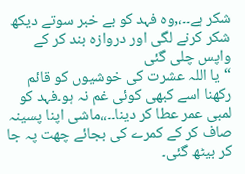شکر ہے۔۔،,وہ فہد کو بے خبر سوتے دیکھ شکر کرنے لگی اور دروازہ بند کر کے واپس چلی گئی
“یا اللہ عشرت کی خوشیوں کو قائم رکھنا اسے کبھی کوئی غم نہ ہو۔فہد کو لمبی عمر عطا کر دینا۔۔،،ماشی اپنا پسینہ صاف کر کے کمرے کی بجائے چھت پہ جا کر بیٹھ گئی۔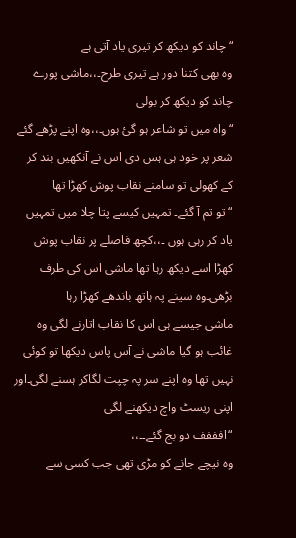“چاند کو دیکھ کر تیری یاد آتی ہے
وہ بھی کتنا دور ہے تیری طرح۔،،ماشی پورے چاند کو دیکھ کر بولی
“واہ میں تو شاعر ہو گئ ہوں۔،،وہ اپنے پڑھے گئے شعر پر خود ہی ہس دی اس نے آنکھیں بند کر کے کھولی تو سامنے نقاب پوش کھڑا تھا
“تو تم آ گئے۔ تمہیں کیسے پتا چلا میں تمہیں یاد کر رہی ہوں ۔،،کچھ فاصلے پر نقاب پوش کھڑا اسے دیکھ رہا تھا ماشی اس کی طرف بڑھی۔وہ سینے پہ ہاتھ باندھے کھڑا رہا
ماشی جیسے ہی اس کا نقاب اتارنے لگی وہ غائب ہو گیا ماشی نے آس پاس دیکھا تو کوئی نہیں تھا وہ اپنے سر پہ چپت لگاکر ہسنے لگی۔اور اپنی ریسٹ واچ دیکھنے لگی
“افففف دو بج گئے۔۔،،
وہ نیچے جانے کو مڑی تھی جب کسی سے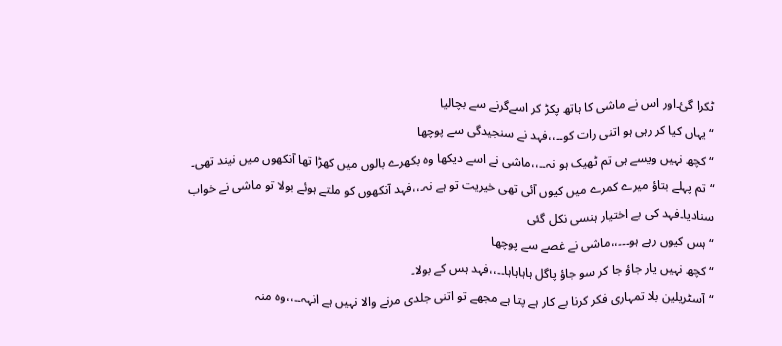ٹکرا گئ۔اور اس نے ماشی کا ہاتھ پکڑ کر اسےگرنے سے بچالیا
“یہاں کیا کر رہی ہو اتنی رات کو۔۔،،فہد نے سنجیدگی سے پوچھا
“کچھ نہیں ویسے ہی تم ٹھیک ہو نہ۔۔،،ماشی نے اسے دیکھا وہ بکھرے بالوں میں کھڑا تھا آنکھوں میں نیند تھی۔
“تم پہلے بتاؤ میرے کمرے میں کیوں آئی تھی خیریت تو ہے نہ۔،،فہد آنکھوں کو ملتے ہوئے بولا تو ماشی نے خواب سنادیا۔فہد کی بے اختیار ہنسی نکل گئی
“ہس کیوں رہے ہو۔۔۔،،ماشی نے غصے سے پوچھا
“کچھ نہیں یار جاؤ جا کر سو جاؤ پاگل ہاہاہاہا۔۔،،فہد ہس کے بولا۔
“آسٹریلین بلا تمہاری فکر کرنا بے کار ہے پتا ہے مجھے تو اتنی جلدی مرنے والا نہیں ہے انہہ۔۔،،وہ منہ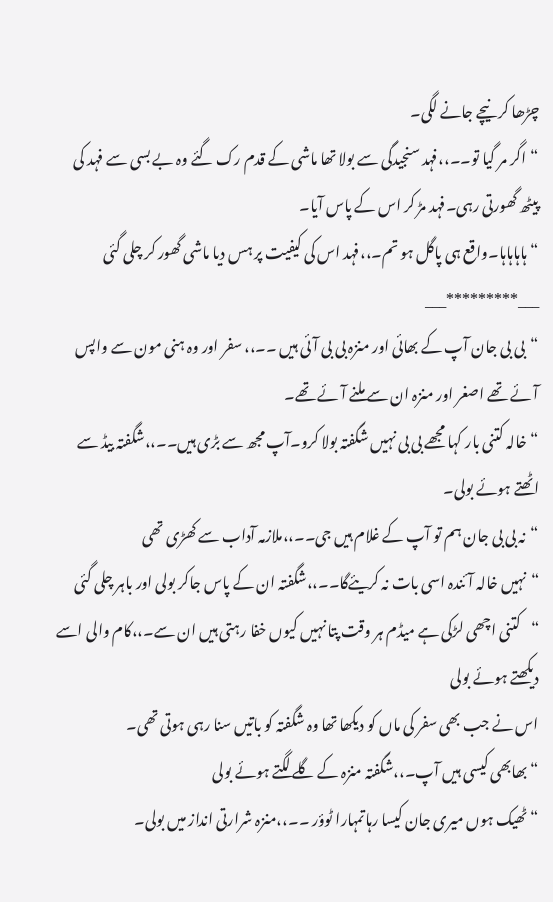چڑھا کر نیچے جانے لگی۔
“اگر مر گیا تو۔۔،،فہد سنجیدگی سے بولا تھا ماشی کے قدم رک گئے وہ بے بسی سے فہد کی پیٹھ گھورتی رہی۔فہد مڑ کر اس کے پاس آیا۔
“ہاہاہاہا۔واقع ہی پاگل ہو تم۔،،فہد اس کی کیفیت پر ہس دیا ماشی گھور کر چلی گئی
___*********___
“بی بی جان آپ کے بھائی اور منزہ بی بی آئی ہیں ۔۔،، سفر اور وہ ہنی مون سے واپس آئے تھے اصغر اور منزہ ان سے ملنے آئے تھے۔
“خالہ کتنی بار کہا مجھے بی بی نہیں شگفتہ بولا کرو۔آپ مجھ سے بڑی ہیں۔۔،،شگفتہ بیڈ سے اٹھتے ہوئے بولی۔
“نہ بی بی جان ہم تو آپ کے غلام ہیں جی۔۔،،ملازمہ آداب سے کھڑی تھی
“نہیں خالہ آئندہ اسی بات نہ کریئےگا۔۔،،شگفتہ ان کے پاس جاکر بولی اور باہر چلی گئی
“کتنی اچھی لڑکی ہے میڈم ہر وقت پتا نہیں کیوں خفا رہتی ہیں ان سے۔،،کام والی اسے دیکھتے ہوئے بولی
اس نے جب بھی سفر کی ماں کو دیکھا تھا وہ شگفتہ کو باتیں سنا رہی ہوتی تھی۔
“بھابھی کیسی ہیں آپ۔،،شگفتہ منزہ کے گلے لگتے ہوئے بولی
“ٹھیک ہوں میری جان کیسا رہاتمہارا ٹوؤر ۔۔،،منزہ شرارتی انداز میں بولی۔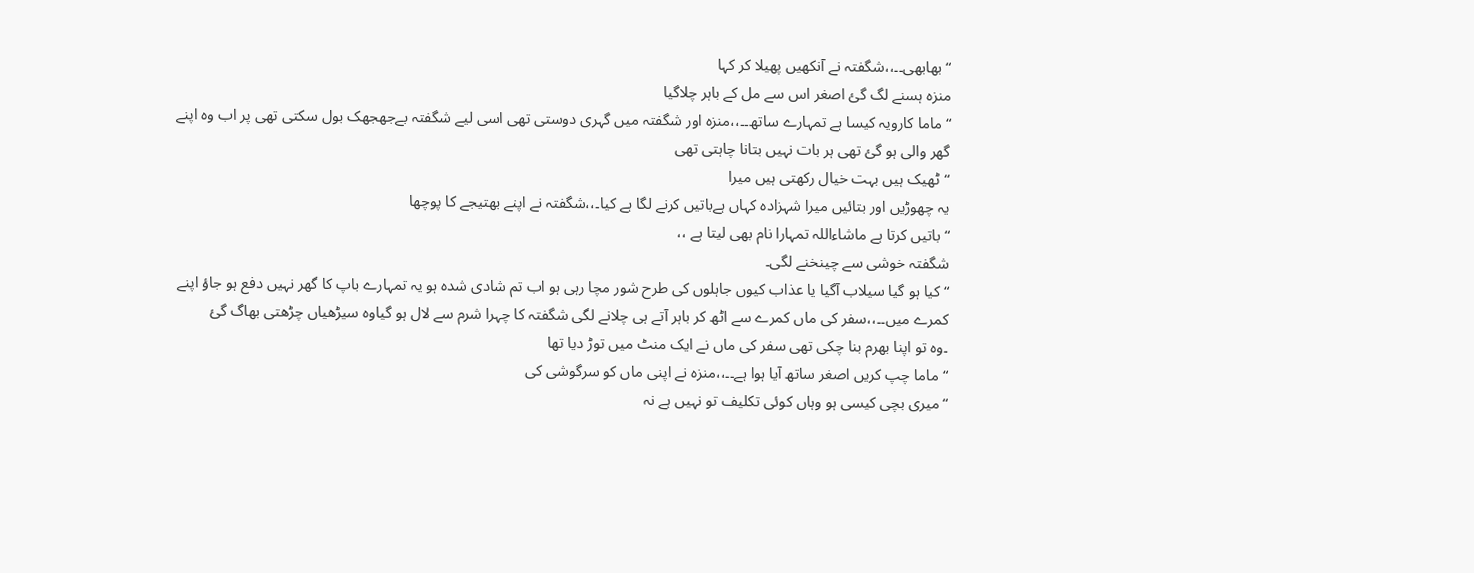“بھابھی۔۔،،شگفتہ نے آنکھیں پھیلا کر کہا
منزہ ہسنے لگ گئ اصغر اس سے مل کے باہر چلاگیا
“ماما کارویہ کیسا ہے تمہارے ساتھ۔۔،،منزہ اور شگفتہ میں گہری دوستی تھی اسی لیے شگفتہ بےجھجھک بول سکتی تھی پر اب وہ اپنے گھر والی ہو گئ تھی ہر بات نہیں بتانا چاہتی تھی
“ٹھیک ہیں بہت خیال رکھتی ہیں میرا
یہ چھوڑیں اور بتائیں میرا شہزادہ کہاں ہےباتیں کرنے لگا ہے کیا۔،،شگفتہ نے اپنے بھتیجے کا پوچھا
“باتیں کرتا ہے ماشاءاللہ تمہارا نام بھی لیتا ہے ،،
شگفتہ خوشی سے چینخنے لگی۔
“کیا ہو گیا سیلاب آگیا یا عذاب کیوں جاہلوں کی طرح شور مچا رہی ہو اب تم شادی شدہ ہو یہ تمہارے باپ کا گھر نہیں دفع ہو جاؤ اپنے کمرے میں۔۔،،سفر کی ماں کمرے سے اٹھ کر باہر آتے ہی چلانے لگی شگفتہ کا چہرا شرم سے لال ہو گیاوہ سیڑھیاں چڑھتی بھاگ گئ
۔وہ تو اپنا بھرم بنا چکی تھی سفر کی ماں نے ایک منٹ میں توڑ دیا تھا
“ماما چپ کریں اصغر ساتھ آیا ہوا ہے۔۔،،منزہ نے اپنی ماں کو سرگوشی کی
“میری بچی کیسی ہو وہاں کوئی تکلیف تو نہیں ہے نہ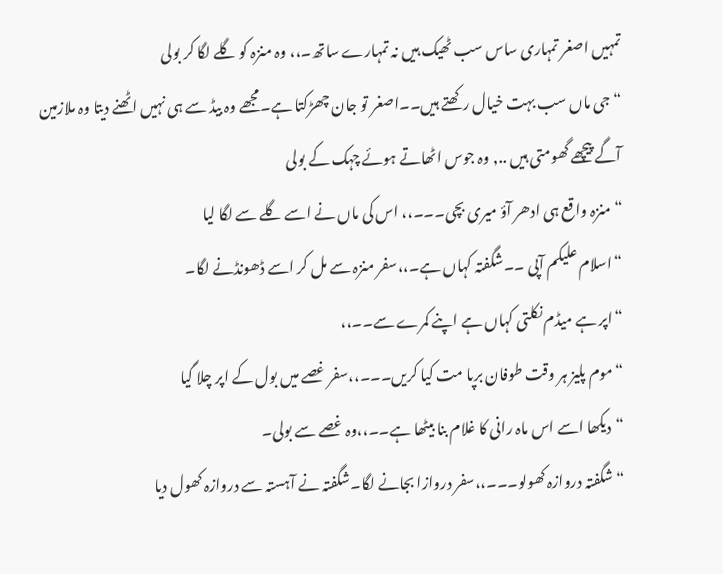تمہیں اصغر تمہاری ساس سب ٹھیک ہیں نہ تمہارے ساتھ۔،، وہ منزہ کو گلے لگا کر بولی
“جی ماں سب بہت خیال رکھتے ہیں۔۔اصغر تو جان چھڑکتا ہے۔مجھے وہ بیڈ سے ہی نہیں اٹھنے دیتا وہ ملازمین آگے پیچھے گھومتی ہیں .., وہ جوس اٹھاتے ہوئے چہک کے بولی
“منزہ واقع ہی ادھر آؤ میری بچی۔۔۔،، اس کی ماں نے اسے گلے سے لگا لیا
“اسلام علیکم آپی ۔۔شگفتہ کہاں ہے۔،،سفر منزہ سے مل کر اسے ڈھونڈنے لگا۔
“اپر ہے میڈم نکلتی کہاں ہے اپنے کمرے سے۔۔،،
“موم پلیز ہر وقت طوفان برپا مت کیا کریں۔۔۔،،سفر غصے میں بول کے اپر چلا گیا
“دیکھا اسے اس ماہ رانی کا غلام بنا بیٹھا ہے۔۔،،وہ غصے سے بولی۔
“شگفتہ دروازہ کھولو۔۔۔،،سفر دروازا بجانے لگا۔شگفتہ نے آہستہ سے دروازہ کھول دیا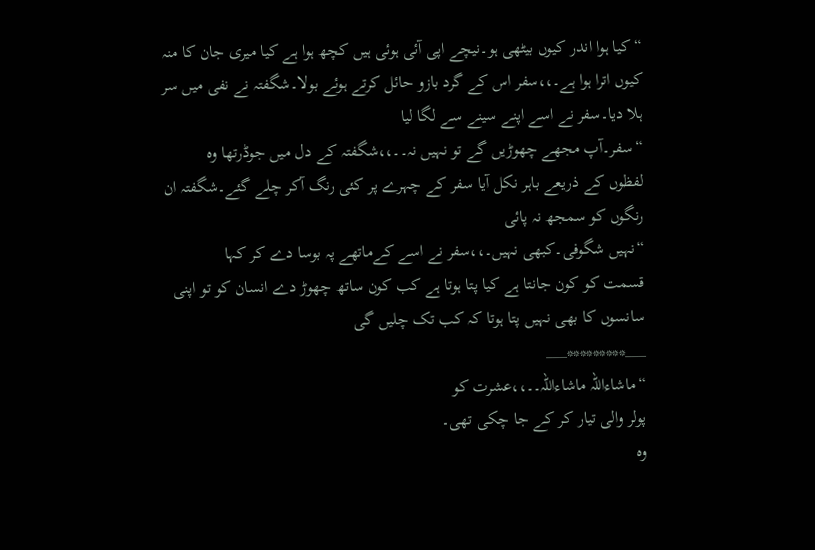“کیا ہوا اندر کیوں بیٹھی ہو۔نیچے اپی آئی ہوئی ہیں کچھ ہوا ہے کیا میری جان کا منہ کیوں اترا ہوا ہے۔،،سفر اس کے گرد بازو حائل کرتے ہوئے بولا۔شگفتہ نے نفی میں سر ہلا دیا۔سفر نے اسے اپنے سینے سے لگا لیا
“سفر۔آپ مجھے چھوڑیں گے تو نہیں نہ۔۔،،شگفتہ کے دل میں جوڈرتھا وہ
لفظوں کے ذریعے باہر نکل آیا سفر کے چہرے پر کئی رنگ آکر چلے گئے۔شگفتہ ان رنگوں کو سمجھ نہ پائی
“نہیں شگوفی۔کبھی نہیں۔،،سفر نے اسے کےماتھے پہ بوسا دے کر کہا
قسمت کو کون جانتا ہے کیا پتا ہوتا ہے کب کون ساتھ چھوڑ دے انسان کو تو اپنی سانسوں کا بھی نہیں پتا ہوتا کہ کب تک چلیں گی
___*********___
“ماشاءاللہ ماشاءاللہ۔۔،،عشرت کو
پولر والی تیار کر کے جا چکی تھی۔
وہ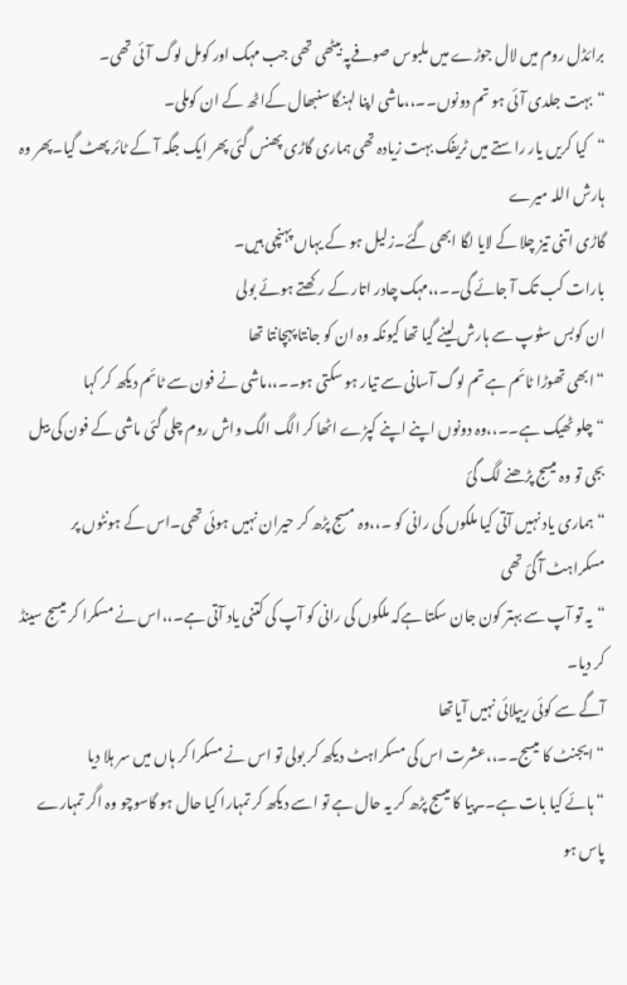برائڈل روم میں لال جوڑے میں ملبوس صوفےپہ بیٹھی تھی جب مہک اور کومل لوگ آئی تھی۔
“بہت جلدی آئی ہو تم دونوں۔۔،،ماشی اپنا لہنگا سنبھال کےاٹھ کے ان کوملی۔
“کیا کریں یار راستے میں ٹریفک بہت زیادہ تھی ہماری گاڑی پھنس گئی پھر ایک جگہ آ کے ٹائر پھٹ گیا۔پھر وہ ہارش اللہ میرے
گاڑی اتنی تیز چلا کے لایا لگا ابھی گئے۔زلیل ہو کے یہاں پہنچی ہیں۔
بارات کب تک آ جائے گی۔۔،،مہک چادر اتار کے رکھتے ہوئے بولی
ان کوبس سٹوپ سے ہارش لینے گیا تھا کیونکہ وہ ان کو جانتا پہچانتا تھا
“ابھی تھوڑا ٹائم ہے تم لوگ آسانی سے تیار ہو سکتی ہو۔۔،،ماشی نے فون سے ٹائم دیکھ کر کہا
“چلو ٹھیک ہے۔۔،،وہ دونوں اپنے اپنے کپڑے اٹھا کر الگ الگ واش روم چلی گئی ماشی کے فون کی بیل بجی تو وہ میسج پڑھنے لگ گئ
“ہماری یاد نہیں آتی کیا ملکوں کی رانی کو ۔،،وہ مسج پڑھ کر حیران نہیں ہوئی تھی۔اس کے ہونٹوں پر مسکراہٹ آ گئ تھی
“یہ تو آپ سے بہتر کون جان سکتا ہےکہ ملکوں کی رانی کو آپ کی کتنی یاد آتی ہے۔،،اس نے مسکرا کر میسج سینڈ کر دیا۔
آگے سے کوئی ریپلائی نہیں آیاتھا
“ایجنٹ کا میسج۔۔،،عشرت اس کی مسکراہٹ دیکھ کر بولی تو اس نے مسکرا کر ہاں میں سر ہلا دیا
“ہائے کیا بات ہے۔۔پیا کا میسج پڑھ کر یہ حال ہے تو اسے دیکھ کر تمہارا کیا حال ہو گاسوچو وہ اگر تمہارے پاس ہو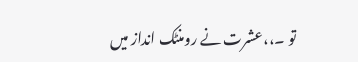تو ۔،،عشرت نے رومنٹک انداز میں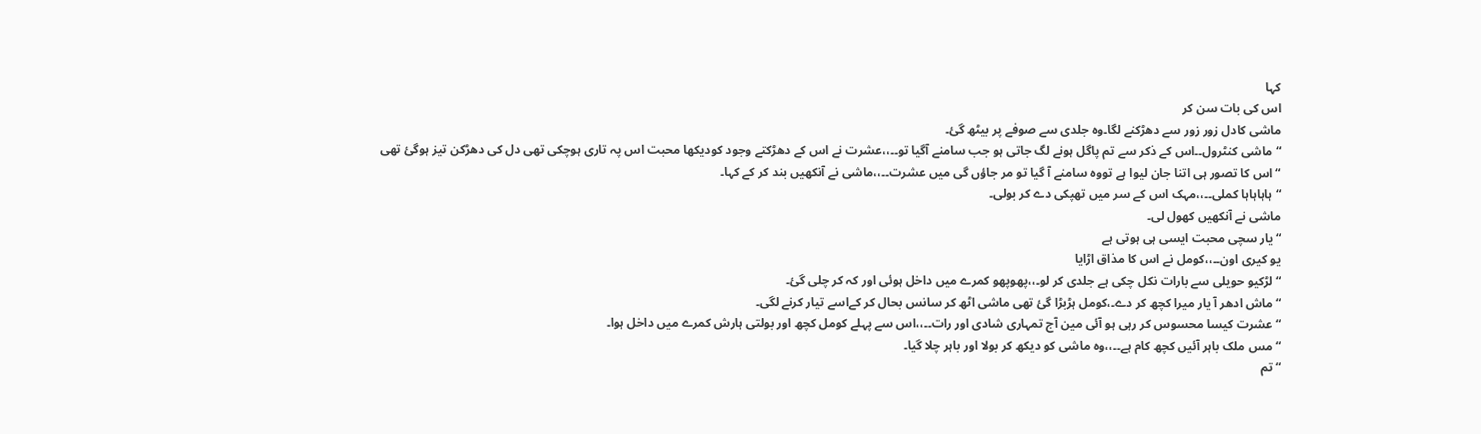کہا
اس کی بات سن کر
ماشی کادل زور زور سے دھڑکنے لگا۔وہ جلدی سے صوفے پر بیٹھ گئ۔
“ماشی کنٹرول۔۔اس کے ذکر سے تم پاگل ہونے لگ جاتی ہو جب سامنے آگیا تو۔۔،،عشرت نے اس کے دھڑکتے وجود کودیکھا محبت اس پہ تاری ہوچکی تھی دل کی دھڑکن تیز ہوگئ تھی
“اس کا تصور ہی اتنا جان لیوا ہے تووہ سامنے آ گیا تو مر جاؤں گی میں عشرت۔۔،،ماشی نے آنکھیں بند کر کے کہا۔
“ہاہاہاہا کملی۔۔،،مہک اس کے سر میں تھپکی دے کر بولی۔
ماشی نے آنکھیں کھول لی۔
“یار سچی محبت ایسی ہی ہوتی ہے
یو کیری اون۔۔،،کومل نے اس کا مذاق اڑایا
“لڑکیو حویلی سے بارات نکل چکی ہے جلدی کر لو۔،،پھوپھو کمرے میں داخل ہوئی اور کہ کر چلی گئ۔
“ماش ادھر آ یار میرا کچھ کر دے۔،کومل ہڑبڑا گئ تھی ماشی اٹھ کر سانس بحال کر کےاسے تیار کرنے لگی۔
“عشرت کیسا محسوس کر رہی ہو آئی مین آج تمہاری شادی اور رات۔۔،،اس سے پہلے کومل کچھ اور بولتی ہارش کمرے میں داخل ہوا۔
“مس ملک باہر آئیں کچھ کام ہے۔۔،،وہ ماشی کو دیکھ کر بولا اور باہر چلا گیا۔
“تم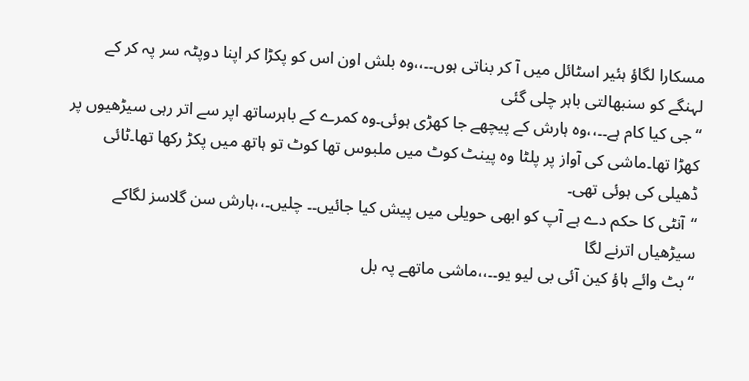مسکارا لگاؤ ہئیر اسٹائل میں آ کر بناتی ہوں۔۔،،وہ بلش اون اس کو پکڑا کر اپنا دوپٹہ سر پہ کر کے لہنگے کو سنبھالتی باہر چلی گئی
“جی کیا کام ہے۔۔،،وہ ہارش کے پیچھے جا کھڑی ہوئی۔وہ کمرے کے باہرساتھ اپر سے اتر رہی سیڑھیوں پر کھڑا تھا۔ماشی کی آواز پر پلٹا وہ پینٹ کوٹ میں ملبوس تھا کوٹ تو ہاتھ میں پکڑ رکھا تھا۔ٹائی ڈھیلی کی ہوئی تھی۔
“آنٹی کا حکم دے ہے آپ کو ابھی حویلی میں پیش کیا جائیں۔۔ چلیں۔،،ہارش سن گلاسز لگاکے سیڑھیاں اترنے لگا
“بٹ وائے ہاؤ کین آئی بی لیو یو۔۔،،ماشی ماتھے پہ بل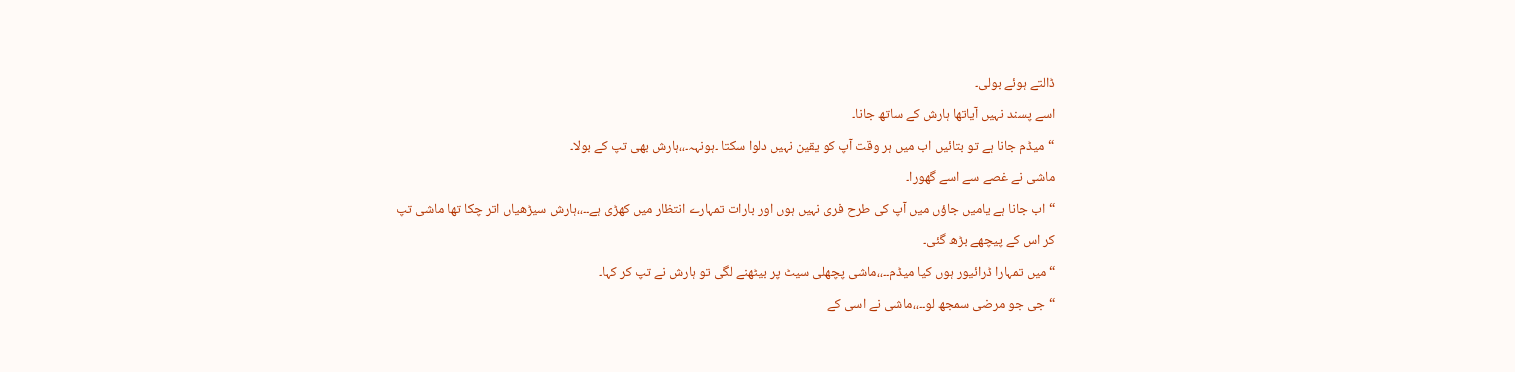ڈالتے ہوئے بولی۔
اسے پسند نہیں آیاتھا ہارش کے ساتھ جانا۔
“میڈم جانا ہے تو بتائیں اب میں ہر وقت آپ کو یقین نہیں دلوا سکتا ۔ہونہہ۔،،ہارش بھی تپ کے بولا۔
ماشی نے غصے سے اسے گھورا۔
“اب جانا ہے یامیں جاؤں میں آپ کی طرح فری نہیں ہوں اور بارات تمہارے انتظار میں کھڑی ہے۔۔،،ہارش سیڑھیاں اتر چکا تھا ماشی تپ
کر اس کے پیچھے بڑھ گئی۔
“میں تمہارا ڈرائیور ہوں کیا میڈم۔۔،،ماشی پچھلی سیٹ پر بیٹھنے لگی تو ہارش نے تپ کر کہا۔
“جی جو مرضی سمجھ لو۔۔،،ماشی نے اسی کے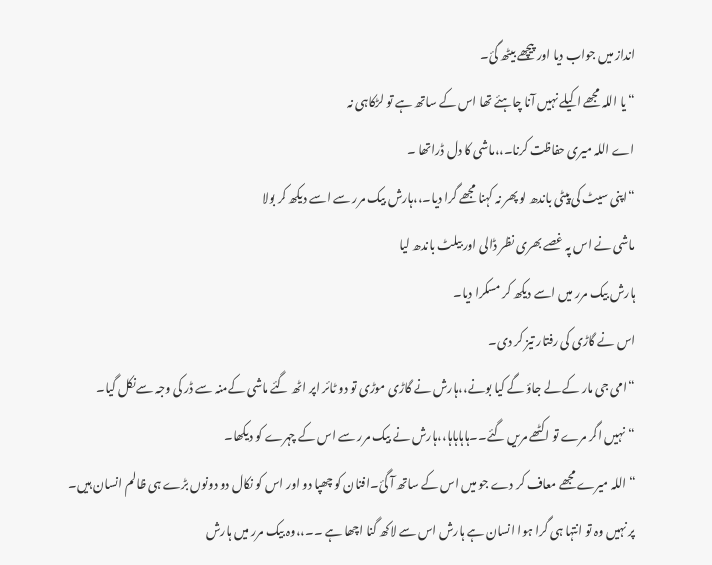انداز میں جواب دیا اور پیچھے بیٹھ گئ۔
“یا اللہ مجھے اکیلے نہیں آنا چاہئے تھا اس کے ساتھ ہے تو لڑکاہی نہ
اے اللہ میری حفاظت کرنا۔،،ماشی کا دل ڈراتھا ۔
“اپنی سیٹ کی پیٹی باندھ لو پھر نہ کہنا مجھے گرا دیا۔،،ہارش بیک مرر سے اسے دیکھ کر بولا
ماشی نے اس پہ غصے بھری نظر ڈالی اور بیلٹ باندھ لیا
ہارش بیک مرر میں اسے دیکھ کر مسکرا دیا۔
اس نے گاڑی کی رفتار تیز کر دی۔
“امی جی مار کے لے جاؤ گے کیا بونے،،ہارش نے گاڑی موڑی تو دو ٹائر اپر اٹھ گئے ماشی کےمنہ سے ڈر کی وجہ سےنکل گیا۔
“نہیں اگر مرے تو اکٹھے مریں گئے۔۔ہاہاہاہا،،ہارش نے بیک مرر سے اس کے چہرے کو دیکھا۔
“اللہ میرے مجھے معاف کر دے جو میں اس کے ساتھ آ گئ۔افنان کو چھپا دو اور اس کو نکال دو دونوں بڑے ہی ظالم انسان ہیں۔
پر نہیں وہ تو انتہا ہی گرا ہوا انسان ہے ہارش اس سے لاکھ گنا اچھا ہے ۔۔،،وہ بیک مرر میں ہارش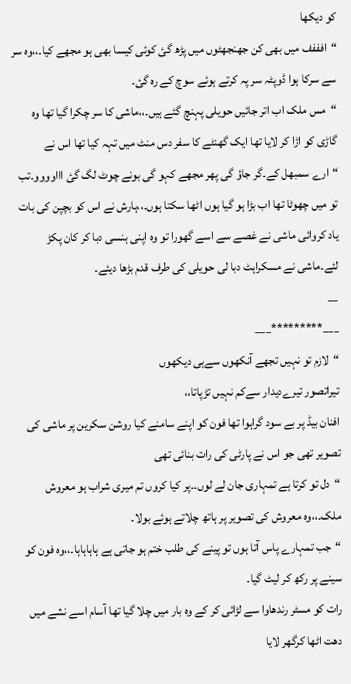کو دیکھا
“افففف میں بھی کن جھنجھٹوں میں پڑھ گئ کوئی کیسا بھی ہو مجھے کیا۔،،وہ سر سے سرکا ہوا ڈوپٹہ سر پہ کرتے ہوئے سوچ کے رہ گئ۔
“مس ملک اب اتر جائیں حویلی پہنچ گئے ہیں۔،،ماشی کا سر چکرا گیا تھا وہ گاڑی کو اڑا کر لایا تھا ایک گھنٹے کا سفر دس منٹ میں تہہ کیا تھا اس نے
“ارے سمبھل کے۔گر جاؤ گی پھر مجھے کہو گی بونے چوٹ لگ گئ اااوووو۔تب تو میں چھوٹا تھا اب بڑا ہو گیا ہوں اٹھا سکتا ہوں۔،،ہارش نے اس کو بچپن کی بات یاد کروائی ماشی نے غصے سے اسے گھورا تو وہ اپنی ہنسی دبا کر کان پکڑ لئے۔ماشی نے مسکراہٹ دبا لی حویلی کی طرف قدم بڑھا دیئے۔
__
___*********___
“لازم تو نہیں تجھے آنکھوں سےہی دیکھوں
تیراتصور تیرےدیدار سےکم نہیں تڑپاتا،،
افنان بیڈ پر بے سود گراہوا تھا فون کو اپنے سامنے کیا روشن سکرین پر ماشی کی تصویر تھی جو اس نے پارٹی کی رات بنائی تھی
“دل تو کرتا ہے تمہاری جان لے لوں۔۔پر کیا کروں تم میری شراب ہو معروش ملک۔،،وہ معروش کی تصویر پر ہاتھ چلاتے ہوئے بولا۔
“جب تمہارے پاس آتا ہوں تو پینے کی طلب ختم ہو جاتی ہے ہاہاہاہا۔،،وہ فون کو سینے پر رکھ کر لیٹ گیا۔
رات کو مسٹر رندھاوا سے لڑائی کر کے وہ بار میں چلا گیا تھا آسام اسے نشے میں دھت اٹھا کرگھر لایا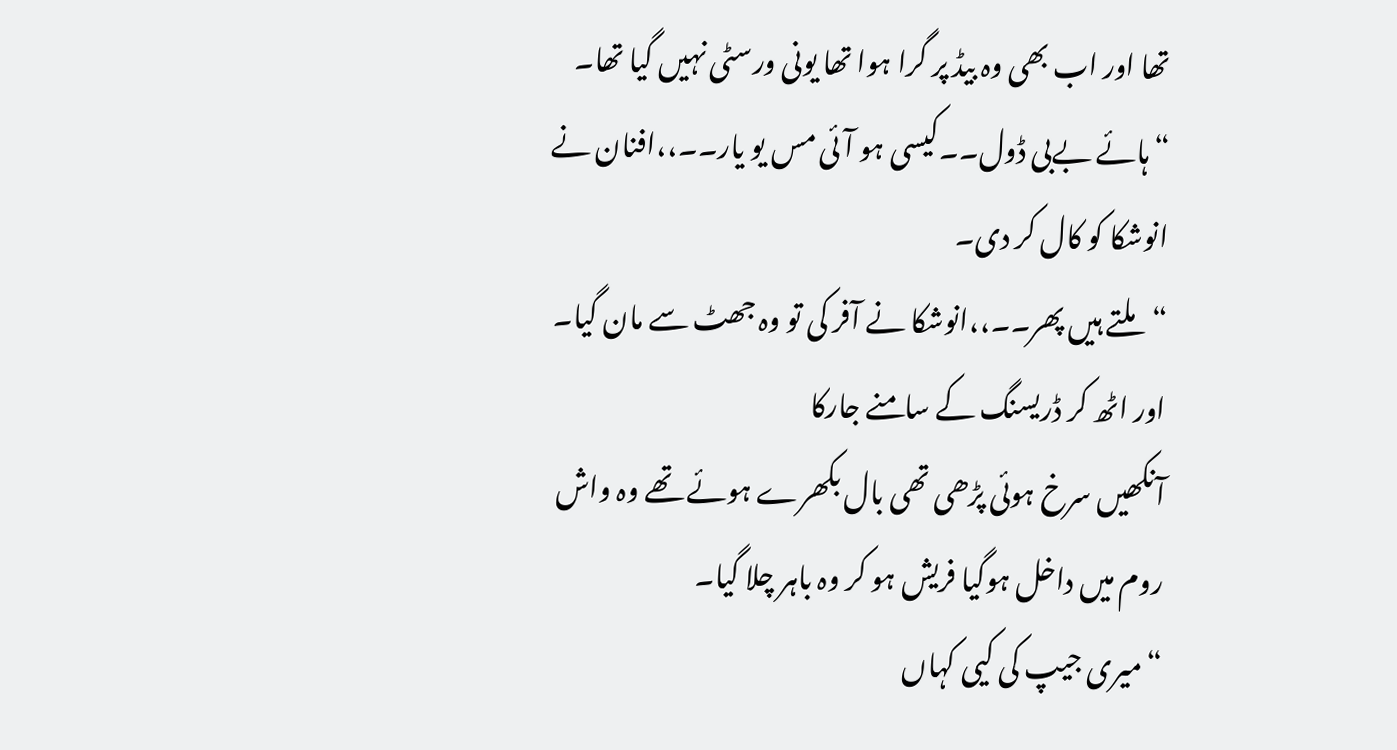تھا اور اب بھی وہ بیڈ پر گرا ہوا تھا یونی ورسٹی نہیں گیا تھا۔
“ہائے بےبی ڈول۔۔کیسی ہو آئی مس یو یار۔۔،،افنان نے انوشکا کو کال کر دی۔
“ملتے ہیں پھر۔۔،،انوشکا نے آفر کی تو وہ جھٹ سے مان گیا۔
اور اٹھ کر ڈریسنگ کے سامنے جارکا
آنکھیں سرخ ہوئی پڑھی تھی بال بکھرے ہوئے تھے وہ واش روم میں داخل ہوگیا فریش ہو کر وہ باہر چلا گیا۔
“میری جیپ کی کیی کہاں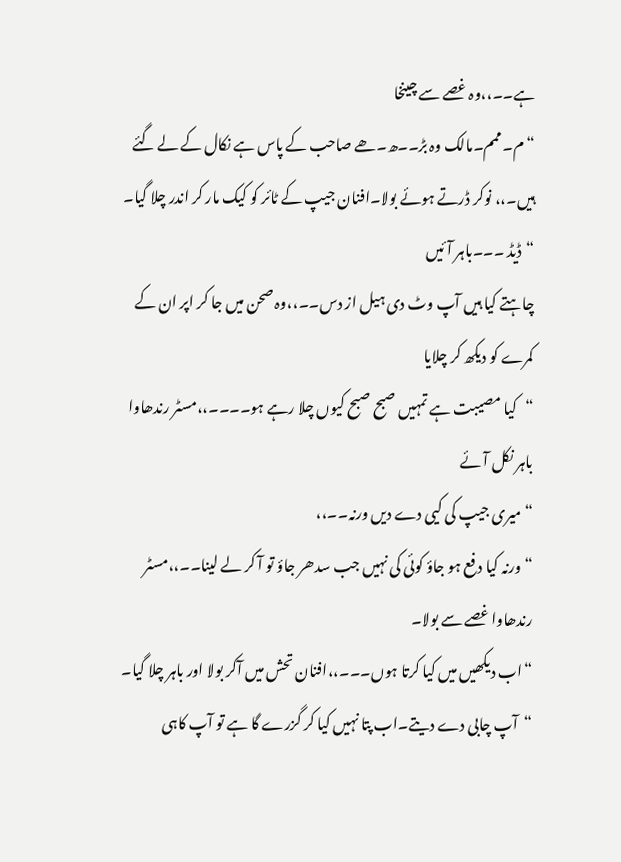ہے۔۔،،وہ غصے سے چینخا
“م۔ممم۔مالک وہ بڑ۔۔ھ۔ھے صاحب کے پاس ہے نکال کے لے گئے ہیں۔،، نوکر ڈرتے ہوئے بولا۔افنان جیپ کے ٹائر کو کیک مار کر اندر چلا گیا۔
“ڈیڈ ۔۔۔باہر آئیں
چاہتے کیا ہیں آپ وٹ دی ہیل از دس۔۔،،وہ صحن میں جا کر اپر ان کے کمرے کو دیکھ کر چلایا
“کیا مصیبت ہے تمہیں صبح صبح کیوں چلا رہے ہو۔۔۔۔،،مسٹر رندھاوا باہر نکل آئے
“میری جیپ کی کیی دے دیں ورنہ۔۔،،
“ورنہ کیا دفع ہو جاؤ کوئی کی نہیں جب سدھر جاؤ تو آ کر لے لینا۔۔،،مسٹر رندھاوا غصے سے بولا۔
“اب دیکھیں میں کیا کرتا ہوں۔۔۔،،افنان تحش میں آکر بولا اور باہر چلا گیا۔
“آپ چابی دے دیتے۔اب پتا نہیں کیا کر گزرے گا ہے تو آپ کاہی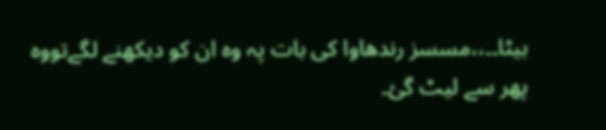بیٹا۔۔،،مسسز رندھاوا کی بات پہ وہ ان کو دیکھنے لگےتووہ پھر سے لیٹ گئ۔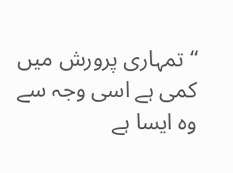“تمہاری پرورش میں کمی ہے اسی وجہ سے وہ ایسا ہے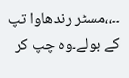۔۔،،مسٹر رندھاوا تپ کے بولے۔وہ چپ کر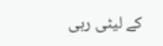کے لیٹی رہی